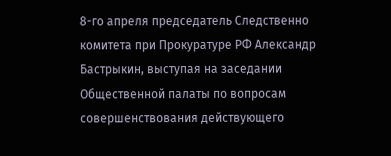8-го апреля председатель Следственно комитета при Прокуратуре РФ Александр Бастрыкин, выступая на заседании Общественной палаты по вопросам совершенствования действующего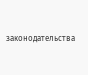законодательства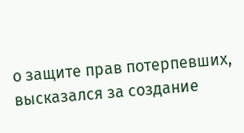о защите прав потерпевших, высказался за создание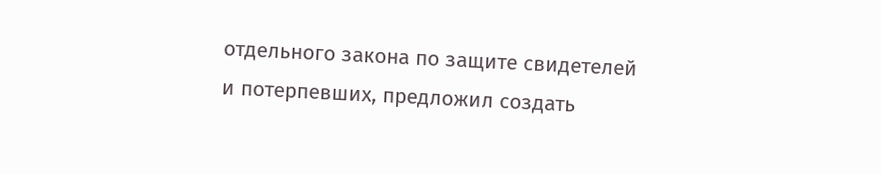отдельного закона по защите свидетелей и потерпевших, предложил создать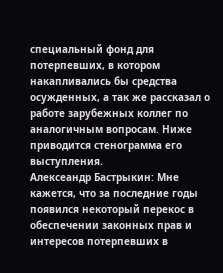специальный фонд для потерпевших, в котором накапливались бы средства осужденных, а так же рассказал о работе зарубежных коллег по аналогичным вопросам. Ниже приводится стенограмма его выступления.
Алексеандр Бастрыкин: Мне кажется, что за последние годы появился некоторый перекос в обеспечении законных прав и интересов потерпевших в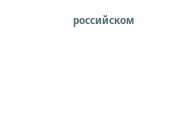российском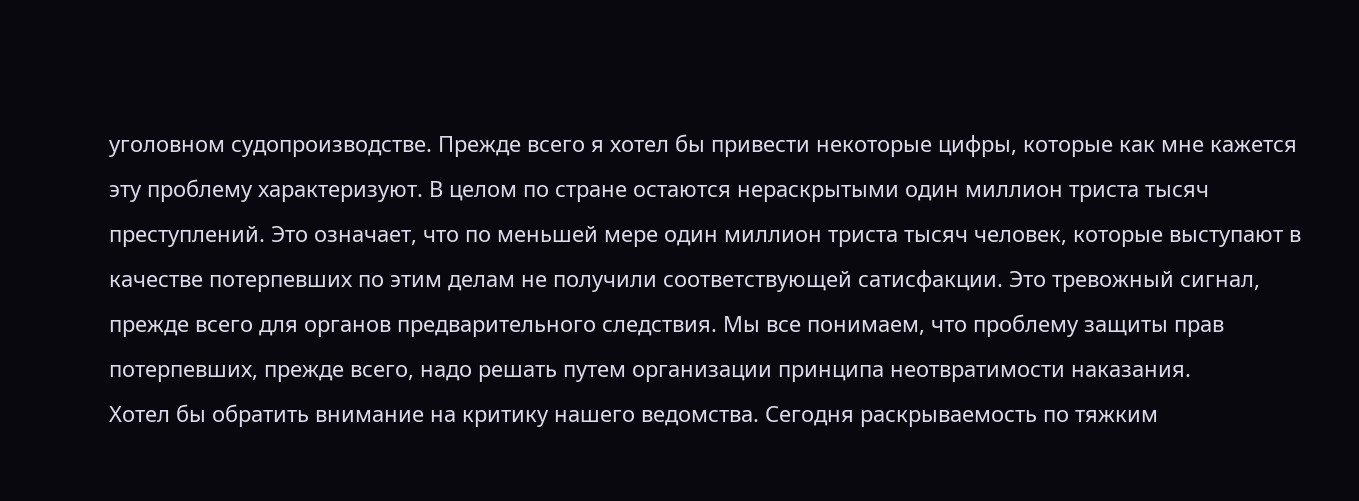уголовном судопроизводстве. Прежде всего я хотел бы привести некоторые цифры, которые как мне кажется эту проблему характеризуют. В целом по стране остаются нераскрытыми один миллион триста тысяч преступлений. Это означает, что по меньшей мере один миллион триста тысяч человек, которые выступают в качестве потерпевших по этим делам не получили соответствующей сатисфакции. Это тревожный сигнал, прежде всего для органов предварительного следствия. Мы все понимаем, что проблему защиты прав потерпевших, прежде всего, надо решать путем организации принципа неотвратимости наказания.
Хотел бы обратить внимание на критику нашего ведомства. Сегодня раскрываемость по тяжким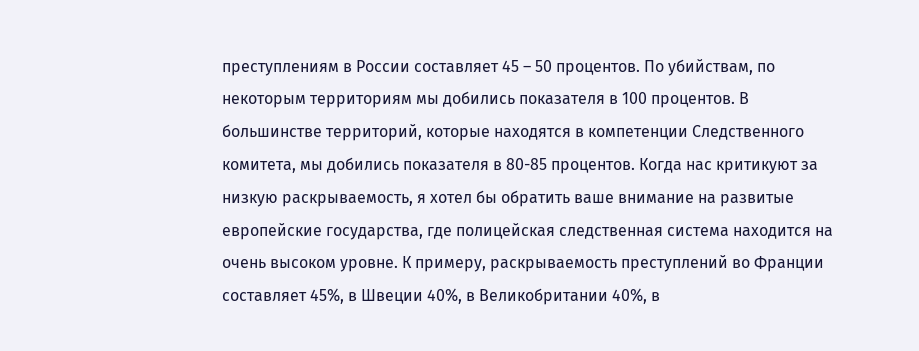преступлениям в России составляет 45 – 50 процентов. По убийствам, по некоторым территориям мы добились показателя в 100 процентов. В большинстве территорий, которые находятся в компетенции Следственного комитета, мы добились показателя в 80-85 процентов. Когда нас критикуют за низкую раскрываемость, я хотел бы обратить ваше внимание на развитые европейские государства, где полицейская следственная система находится на очень высоком уровне. К примеру, раскрываемость преступлений во Франции составляет 45%, в Швеции 40%, в Великобритании 40%, в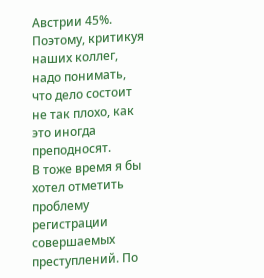Австрии 45%. Поэтому, критикуя наших коллег, надо понимать, что дело состоит не так плохо, как это иногда преподносят.
В тоже время я бы хотел отметить проблему регистрации совершаемых преступлений. По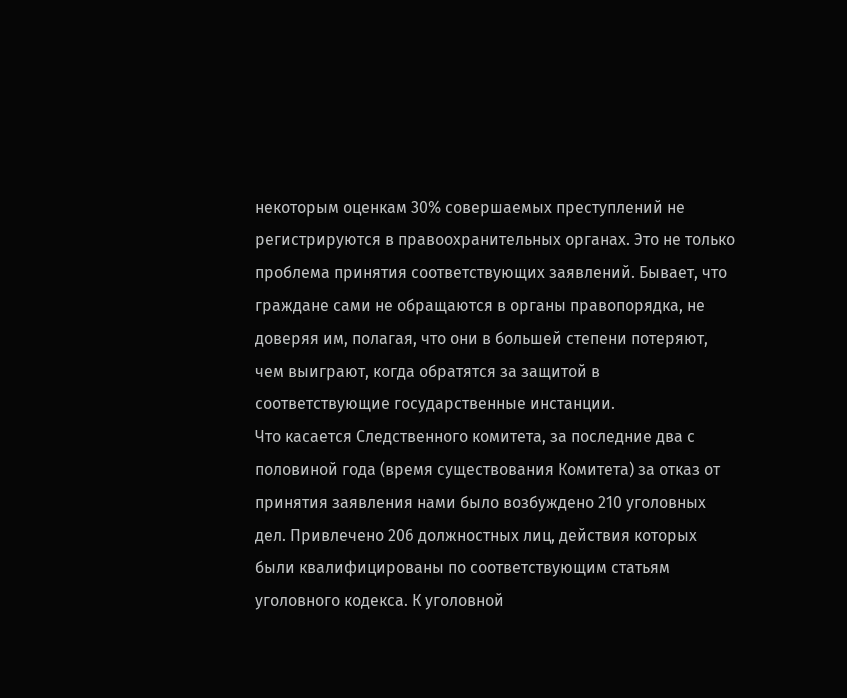некоторым оценкам 30% совершаемых преступлений не регистрируются в правоохранительных органах. Это не только проблема принятия соответствующих заявлений. Бывает, что граждане сами не обращаются в органы правопорядка, не доверяя им, полагая, что они в большей степени потеряют, чем выиграют, когда обратятся за защитой в соответствующие государственные инстанции.
Что касается Следственного комитета, за последние два с половиной года (время существования Комитета) за отказ от принятия заявления нами было возбуждено 210 уголовных дел. Привлечено 206 должностных лиц, действия которых были квалифицированы по соответствующим статьям уголовного кодекса. К уголовной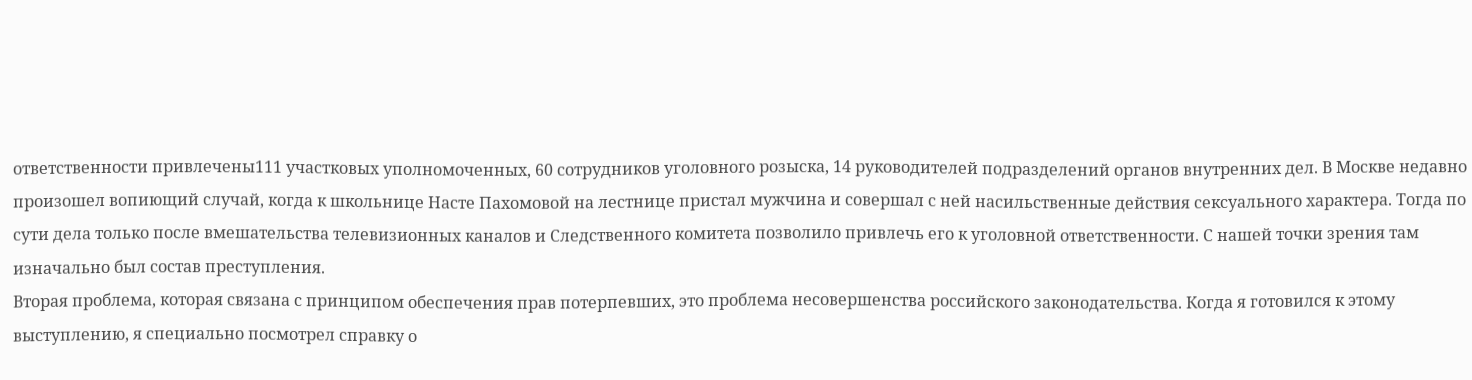ответственности привлечены111 участковых уполномоченных, 60 сотрудников уголовного розыска, 14 руководителей подразделений органов внутренних дел. В Москве недавно произошел вопиющий случай, когда к школьнице Насте Пахомовой на лестнице пристал мужчина и совершал с ней насильственные действия сексуального характера. Тогда по сути дела только после вмешательства телевизионных каналов и Следственного комитета позволило привлечь его к уголовной ответственности. С нашей точки зрения там изначально был состав преступления.
Вторая проблема, которая связана с принципом обеспечения прав потерпевших, это проблема несовершенства российского законодательства. Когда я готовился к этому выступлению, я специально посмотрел справку о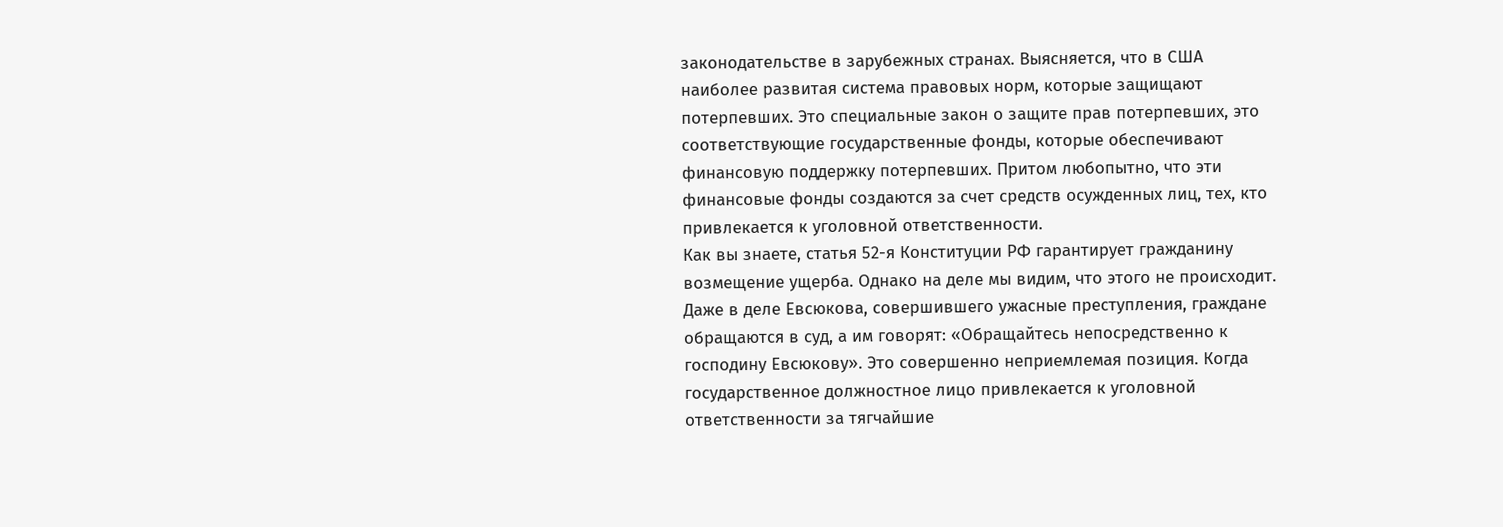законодательстве в зарубежных странах. Выясняется, что в США наиболее развитая система правовых норм, которые защищают потерпевших. Это специальные закон о защите прав потерпевших, это соответствующие государственные фонды, которые обеспечивают финансовую поддержку потерпевших. Притом любопытно, что эти финансовые фонды создаются за счет средств осужденных лиц, тех, кто привлекается к уголовной ответственности.
Как вы знаете, статья 52-я Конституции РФ гарантирует гражданину возмещение ущерба. Однако на деле мы видим, что этого не происходит. Даже в деле Евсюкова, совершившего ужасные преступления, граждане обращаются в суд, а им говорят: «Обращайтесь непосредственно к господину Евсюкову». Это совершенно неприемлемая позиция. Когда государственное должностное лицо привлекается к уголовной ответственности за тягчайшие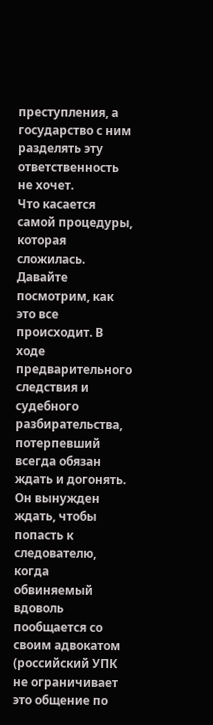преступления, а государство с ним разделять эту ответственность не хочет.
Что касается самой процедуры, которая сложилась. Давайте посмотрим, как это все происходит. В ходе предварительного следствия и судебного разбирательства, потерпевший всегда обязан ждать и догонять. Он вынужден ждать, чтобы попасть к следователю, когда обвиняемый вдоволь пообщается со своим адвокатом (российский УПК не ограничивает это общение по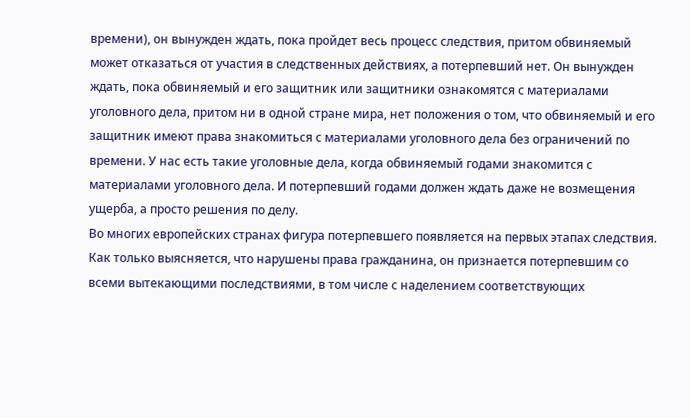времени), он вынужден ждать, пока пройдет весь процесс следствия, притом обвиняемый может отказаться от участия в следственных действиях, а потерпевший нет. Он вынужден ждать, пока обвиняемый и его защитник или защитники ознакомятся с материалами уголовного дела, притом ни в одной стране мира, нет положения о том, что обвиняемый и его защитник имеют права знакомиться с материалами уголовного дела без ограничений по времени. У нас есть такие уголовные дела, когда обвиняемый годами знакомится с материалами уголовного дела. И потерпевший годами должен ждать даже не возмещения ущерба, а просто решения по делу.
Во многих европейских странах фигура потерпевшего появляется на первых этапах следствия. Как только выясняется, что нарушены права гражданина, он признается потерпевшим со всеми вытекающими последствиями, в том числе с наделением соответствующих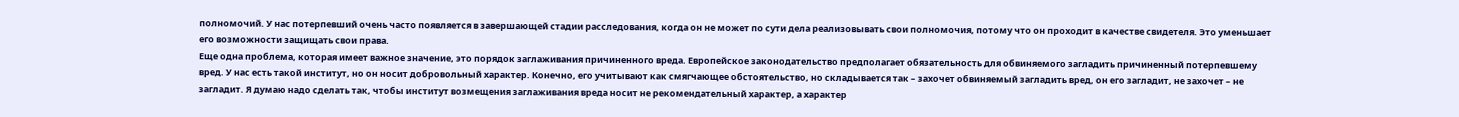полномочий. У нас потерпевший очень часто появляется в завершающей стадии расследования, когда он не может по сути дела реализовывать свои полномочия, потому что он проходит в качестве свидетеля. Это уменьшает его возможности защищать свои права.
Еще одна проблема, которая имеет важное значение, это порядок заглаживания причиненного вреда. Европейское законодательство предполагает обязательность для обвиняемого загладить причиненный потерпевшему вред. У нас есть такой институт, но он носит добровольный характер. Конечно, его учитывают как смягчающее обстоятельство, но складывается так – захочет обвиняемый загладить вред, он его загладит, не захочет – не загладит. Я думаю надо сделать так, чтобы институт возмещения заглаживания вреда носит не рекомендательный характер, а характер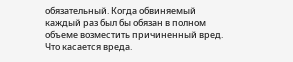обязательный. Когда обвиняемый каждый раз был бы обязан в полном объеме возместить причиненный вред.
Что касается вреда.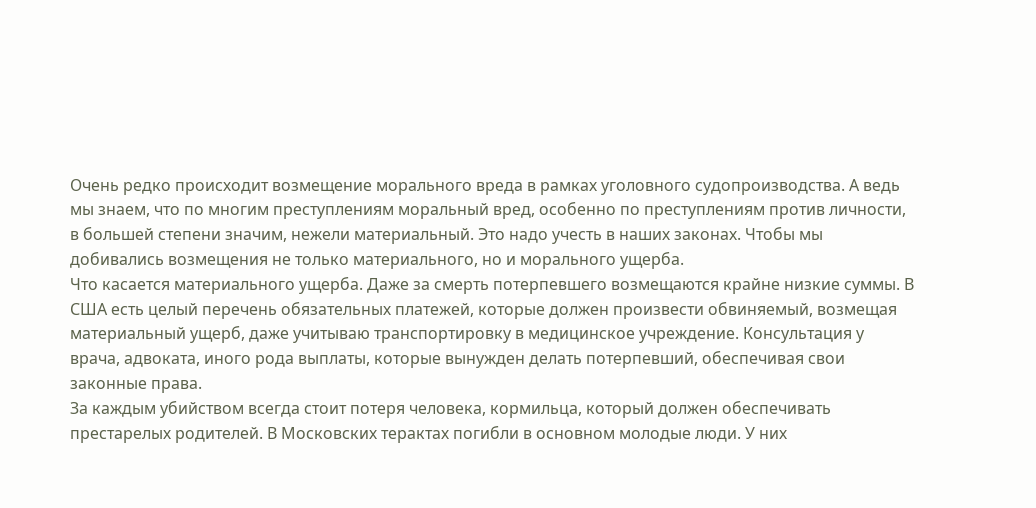Очень редко происходит возмещение морального вреда в рамках уголовного судопроизводства. А ведь мы знаем, что по многим преступлениям моральный вред, особенно по преступлениям против личности, в большей степени значим, нежели материальный. Это надо учесть в наших законах. Чтобы мы добивались возмещения не только материального, но и морального ущерба.
Что касается материального ущерба. Даже за смерть потерпевшего возмещаются крайне низкие суммы. В США есть целый перечень обязательных платежей, которые должен произвести обвиняемый, возмещая материальный ущерб, даже учитываю транспортировку в медицинское учреждение. Консультация у врача, адвоката, иного рода выплаты, которые вынужден делать потерпевший, обеспечивая свои законные права.
За каждым убийством всегда стоит потеря человека, кормильца, который должен обеспечивать престарелых родителей. В Московских терактах погибли в основном молодые люди. У них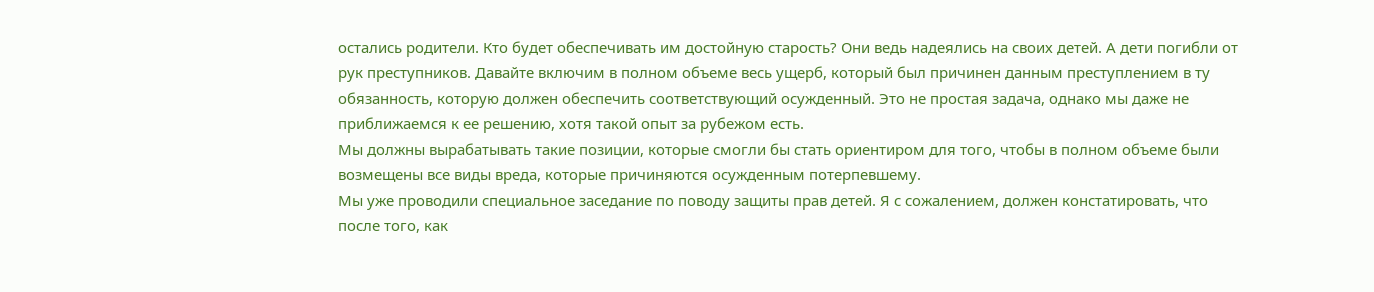остались родители. Кто будет обеспечивать им достойную старость? Они ведь надеялись на своих детей. А дети погибли от рук преступников. Давайте включим в полном объеме весь ущерб, который был причинен данным преступлением в ту обязанность, которую должен обеспечить соответствующий осужденный. Это не простая задача, однако мы даже не приближаемся к ее решению, хотя такой опыт за рубежом есть.
Мы должны вырабатывать такие позиции, которые смогли бы стать ориентиром для того, чтобы в полном объеме были возмещены все виды вреда, которые причиняются осужденным потерпевшему.
Мы уже проводили специальное заседание по поводу защиты прав детей. Я с сожалением, должен констатировать, что после того, как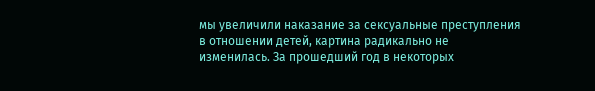мы увеличили наказание за сексуальные преступления в отношении детей, картина радикально не изменилась. За прошедший год в некоторых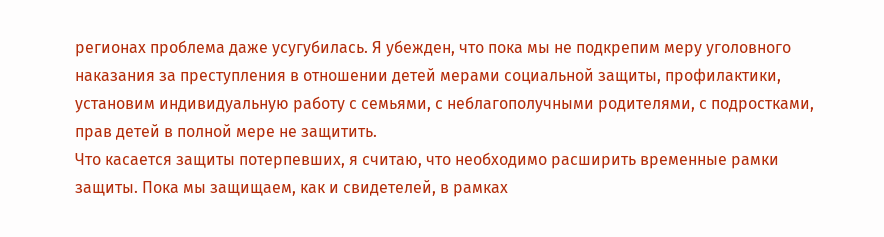регионах проблема даже усугубилась. Я убежден, что пока мы не подкрепим меру уголовного наказания за преступления в отношении детей мерами социальной защиты, профилактики, установим индивидуальную работу с семьями, с неблагополучными родителями, с подростками, прав детей в полной мере не защитить.
Что касается защиты потерпевших, я считаю, что необходимо расширить временные рамки защиты. Пока мы защищаем, как и свидетелей, в рамках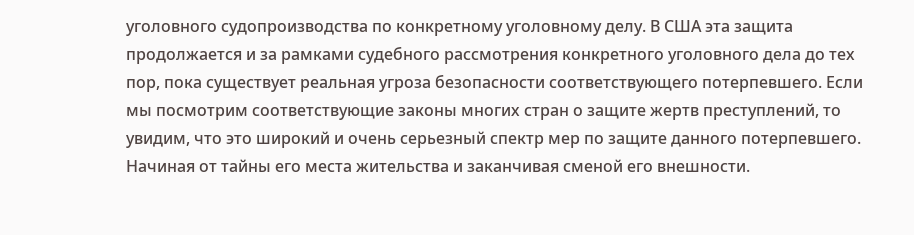уголовного судопроизводства по конкретному уголовному делу. В США эта защита продолжается и за рамками судебного рассмотрения конкретного уголовного дела до тех пор, пока существует реальная угроза безопасности соответствующего потерпевшего. Если мы посмотрим соответствующие законы многих стран о защите жертв преступлений, то увидим, что это широкий и очень серьезный спектр мер по защите данного потерпевшего. Начиная от тайны его места жительства и заканчивая сменой его внешности.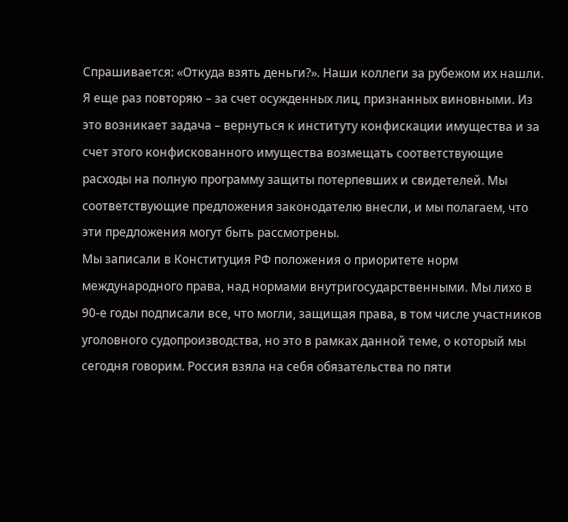Спрашивается: «Откуда взять деньги?». Наши коллеги за рубежом их нашли. Я еще раз повторяю – за счет осужденных лиц, признанных виновными. Из это возникает задача – вернуться к институту конфискации имущества и за счет этого конфискованного имущества возмещать соответствующие расходы на полную программу защиты потерпевших и свидетелей. Мы соответствующие предложения законодателю внесли, и мы полагаем, что эти предложения могут быть рассмотрены.
Мы записали в Конституция РФ положения о приоритете норм международного права, над нормами внутригосударственными. Мы лихо в 90-е годы подписали все, что могли, защищая права, в том числе участников уголовного судопроизводства, но это в рамках данной теме, о который мы сегодня говорим. Россия взяла на себя обязательства по пяти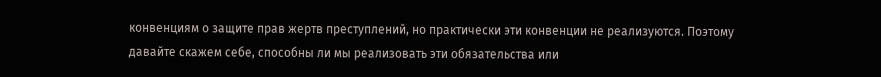конвенциям о защите прав жертв преступлений, но практически эти конвенции не реализуются. Поэтому давайте скажем себе, способны ли мы реализовать эти обязательства или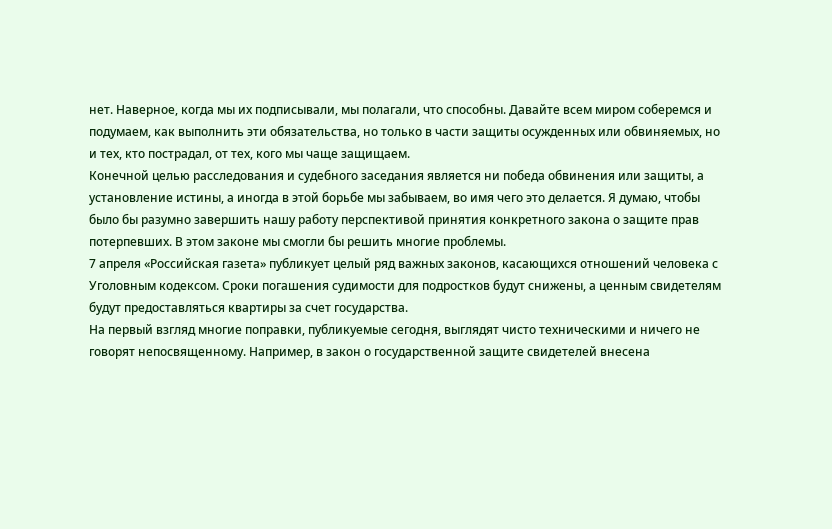нет. Наверное, когда мы их подписывали, мы полагали, что способны. Давайте всем миром соберемся и подумаем, как выполнить эти обязательства, но только в части защиты осужденных или обвиняемых, но и тех, кто пострадал, от тех, кого мы чаще защищаем.
Конечной целью расследования и судебного заседания является ни победа обвинения или защиты, а установление истины, а иногда в этой борьбе мы забываем, во имя чего это делается. Я думаю, чтобы было бы разумно завершить нашу работу перспективой принятия конкретного закона о защите прав потерпевших. В этом законе мы смогли бы решить многие проблемы.
7 апреля «Российская газета» публикует целый ряд важных законов, касающихся отношений человека с Уголовным кодексом. Сроки погашения судимости для подростков будут снижены, а ценным свидетелям будут предоставляться квартиры за счет государства.
На первый взгляд многие поправки, публикуемые сегодня, выглядят чисто техническими и ничего не говорят непосвященному. Например, в закон о государственной защите свидетелей внесена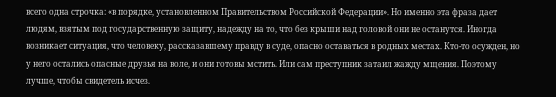всего одна строчка: «в порядке, установленном Правительством Российской Федерации». Но именно эта фраза дает людям, взятым под государственную защиту, надежду на то, что без крыши над головой они не останутся. Иногда возникает ситуация, что человеку, рассказавшему правду в суде, опасно оставаться в родных местах. Кто-то осужден, но у него остались опасные друзья на воле, и они готовы мстить. Или сам преступник затаил жажду мщения. Поэтому лучше, чтобы свидетель исчез.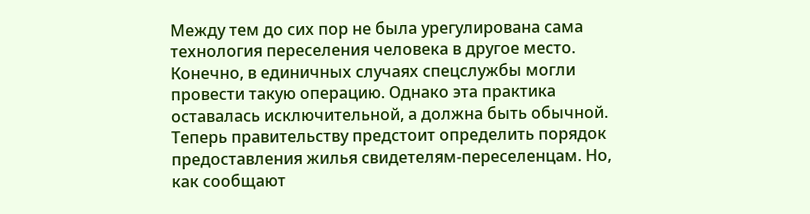Между тем до сих пор не была урегулирована сама технология переселения человека в другое место. Конечно, в единичных случаях спецслужбы могли провести такую операцию. Однако эта практика оставалась исключительной, а должна быть обычной. Теперь правительству предстоит определить порядок предоставления жилья свидетелям-переселенцам. Но, как сообщают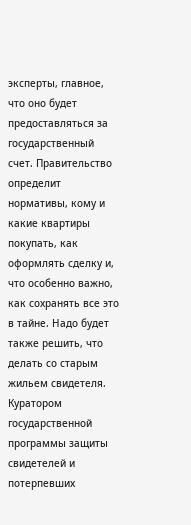эксперты, главное, что оно будет предоставляться за государственный счет. Правительство определит нормативы, кому и какие квартиры покупать, как оформлять сделку и, что особенно важно, как сохранять все это в тайне. Надо будет также решить, что делать со старым жильем свидетеля.
Куратором государственной программы защиты свидетелей и потерпевших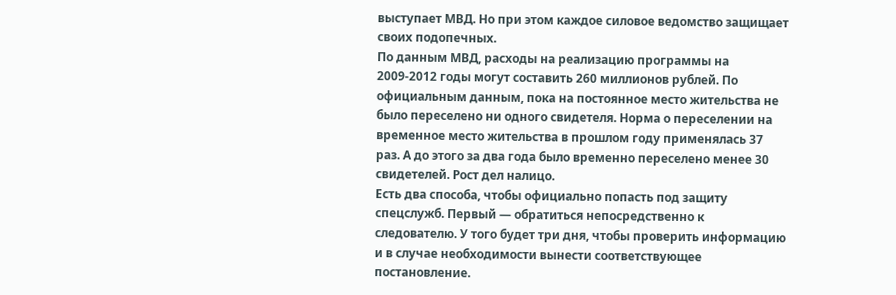выступает МВД. Но при этом каждое силовое ведомство защищает своих подопечных.
По данным МВД, расходы на реализацию программы на 2009-2012 годы могут составить 260 миллионов рублей. По официальным данным, пока на постоянное место жительства не было переселено ни одного свидетеля. Норма о переселении на временное место жительства в прошлом году применялась 37 раз. А до этого за два года было временно переселено менее 30 свидетелей. Рост дел налицо.
Есть два способа, чтобы официально попасть под защиту спецслужб. Первый — обратиться непосредственно к следователю. У того будет три дня, чтобы проверить информацию и в случае необходимости вынести соответствующее постановление.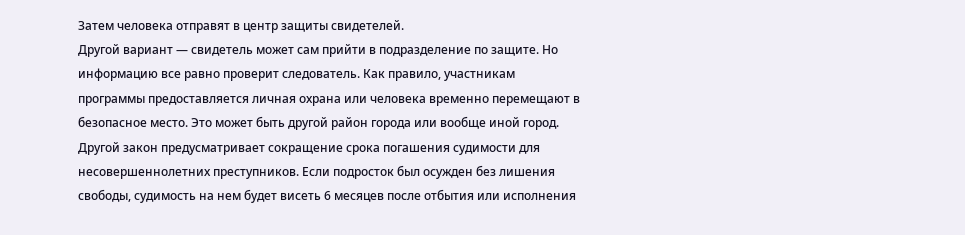Затем человека отправят в центр защиты свидетелей.
Другой вариант — свидетель может сам прийти в подразделение по защите. Но информацию все равно проверит следователь. Как правило, участникам программы предоставляется личная охрана или человека временно перемещают в безопасное место. Это может быть другой район города или вообще иной город.
Другой закон предусматривает сокращение срока погашения судимости для несовершеннолетних преступников. Если подросток был осужден без лишения свободы, судимость на нем будет висеть 6 месяцев после отбытия или исполнения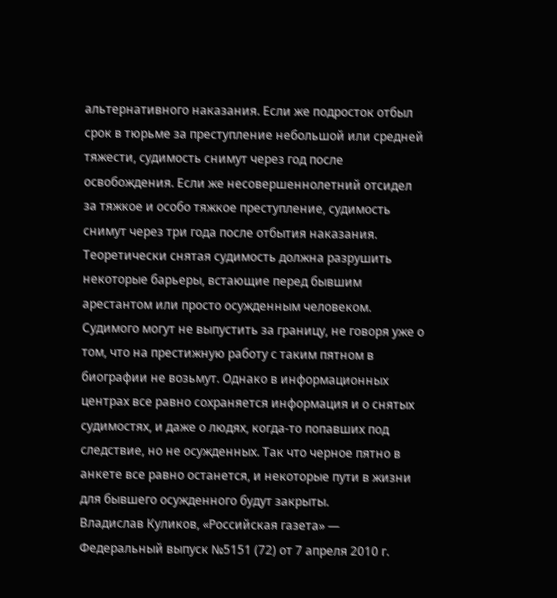альтернативного наказания. Если же подросток отбыл срок в тюрьме за преступление небольшой или средней тяжести, судимость снимут через год после освобождения. Если же несовершеннолетний отсидел за тяжкое и особо тяжкое преступление, судимость снимут через три года после отбытия наказания.
Теоретически снятая судимость должна разрушить некоторые барьеры, встающие перед бывшим арестантом или просто осужденным человеком. Судимого могут не выпустить за границу, не говоря уже о том, что на престижную работу с таким пятном в биографии не возьмут. Однако в информационных центрах все равно сохраняется информация и о снятых судимостях, и даже о людях, когда-то попавших под следствие, но не осужденных. Так что черное пятно в анкете все равно останется, и некоторые пути в жизни для бывшего осужденного будут закрыты.
Владислав Куликов, «Российская газета» — Федеральный выпуск №5151 (72) от 7 апреля 2010 г.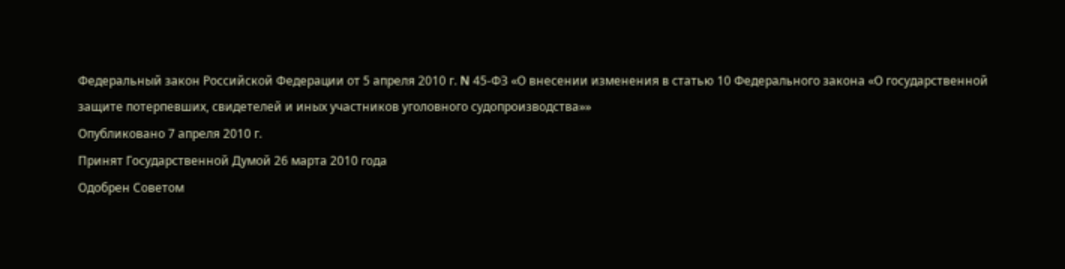Федеральный закон Российской Федерации от 5 апреля 2010 г. N 45-ФЗ «О внесении изменения в статью 10 Федерального закона «О государственной защите потерпевших, свидетелей и иных участников уголовного судопроизводства»»
Опубликовано 7 апреля 2010 г.
Принят Государственной Думой 26 марта 2010 года
Одобрен Советом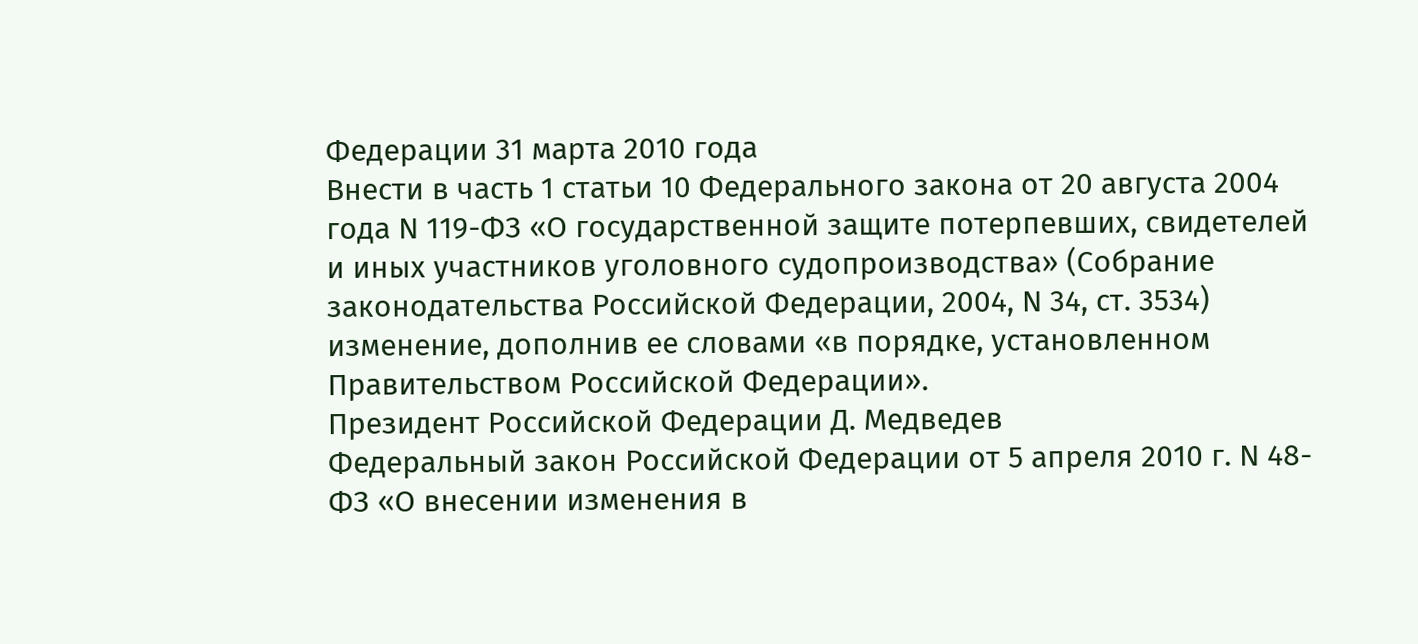Федерации 31 марта 2010 года
Внести в часть 1 статьи 10 Федерального закона от 20 августа 2004 года N 119-ФЗ «О государственной защите потерпевших, свидетелей и иных участников уголовного судопроизводства» (Собрание законодательства Российской Федерации, 2004, N 34, ст. 3534) изменение, дополнив ее словами «в порядке, установленном Правительством Российской Федерации».
Президент Российской Федерации Д. Медведев
Федеральный закон Российской Федерации от 5 апреля 2010 г. N 48-ФЗ «О внесении изменения в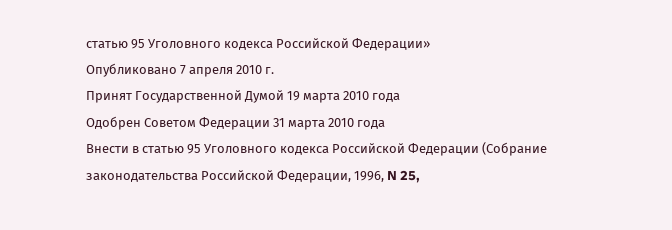статью 95 Уголовного кодекса Российской Федерации»
Опубликовано 7 апреля 2010 г.
Принят Государственной Думой 19 марта 2010 года
Одобрен Советом Федерации 31 марта 2010 года
Внести в статью 95 Уголовного кодекса Российской Федерации (Собрание законодательства Российской Федерации, 1996, N 25,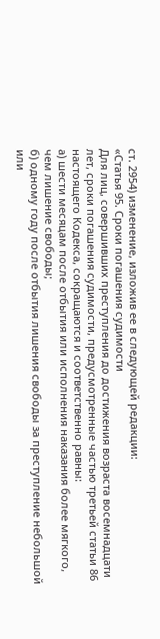ст. 2954) изменение, изложив ее в следующей редакции:
«Статья 95. Сроки погашения судимости
Для лиц, совершивших преступления до достижения возраста восемнадцати лет, сроки погашения судимости, предусмотренные частью третьей статьи 86 настоящего Кодекса, сокращаются и соответственно равны:
а) шести месяцам после отбытия или исполнения наказания более мягкого, чем лишение свободы;
б) одному году после отбытия лишения свободы за преступление небольшой или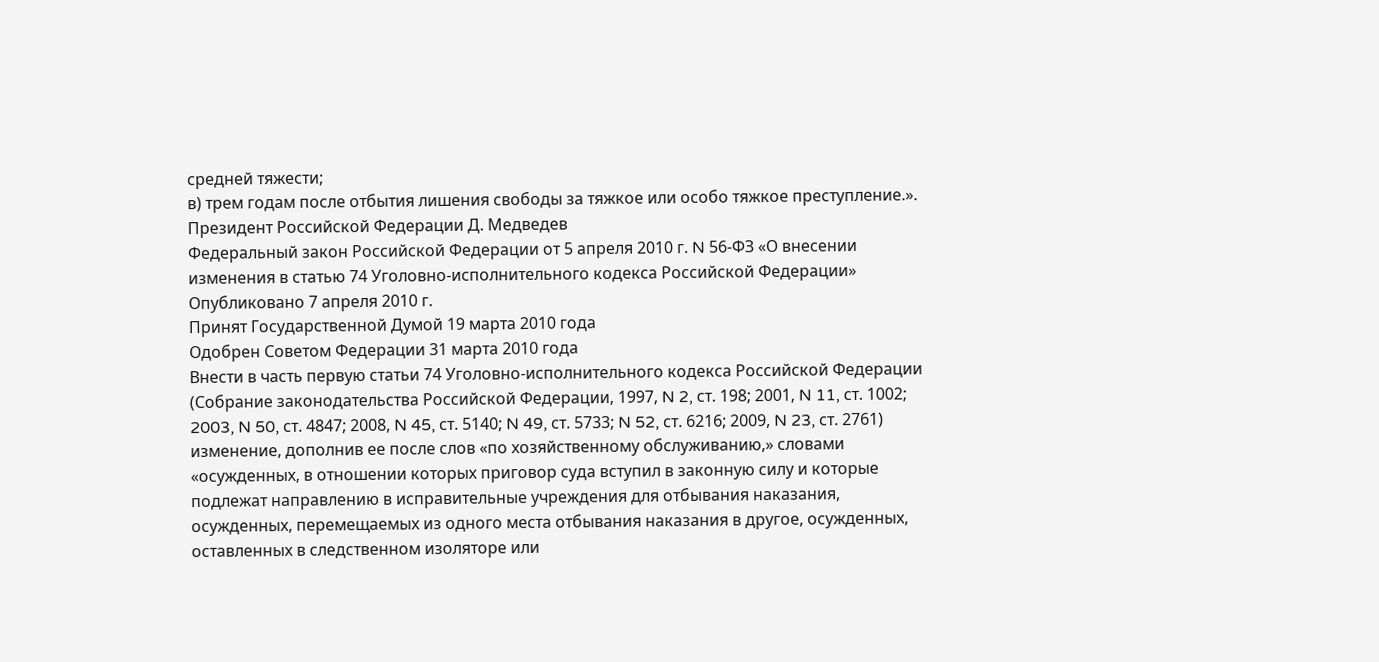средней тяжести;
в) трем годам после отбытия лишения свободы за тяжкое или особо тяжкое преступление.».
Президент Российской Федерации Д. Медведев
Федеральный закон Российской Федерации от 5 апреля 2010 г. N 56-ФЗ «О внесении изменения в статью 74 Уголовно-исполнительного кодекса Российской Федерации»
Опубликовано 7 апреля 2010 г.
Принят Государственной Думой 19 марта 2010 года
Одобрен Советом Федерации 31 марта 2010 года
Внести в часть первую статьи 74 Уголовно-исполнительного кодекса Российской Федерации (Собрание законодательства Российской Федерации, 1997, N 2, ст. 198; 2001, N 11, ст. 1002; 2003, N 50, ст. 4847; 2008, N 45, ст. 5140; N 49, ст. 5733; N 52, ст. 6216; 2009, N 23, ст. 2761) изменение, дополнив ее после слов «по хозяйственному обслуживанию,» словами «осужденных, в отношении которых приговор суда вступил в законную силу и которые подлежат направлению в исправительные учреждения для отбывания наказания, осужденных, перемещаемых из одного места отбывания наказания в другое, осужденных, оставленных в следственном изоляторе или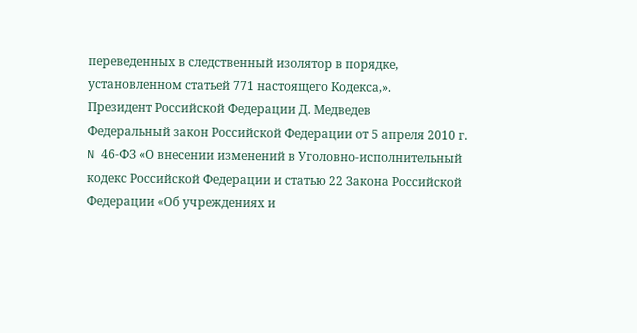переведенных в следственный изолятор в порядке, установленном статьей 771 настоящего Кодекса,».
Президент Российской Федерации Д. Медведев
Федеральный закон Российской Федерации от 5 апреля 2010 г. N 46-ФЗ «О внесении изменений в Уголовно-исполнительный кодекс Российской Федерации и статью 22 Закона Российской Федерации «Об учреждениях и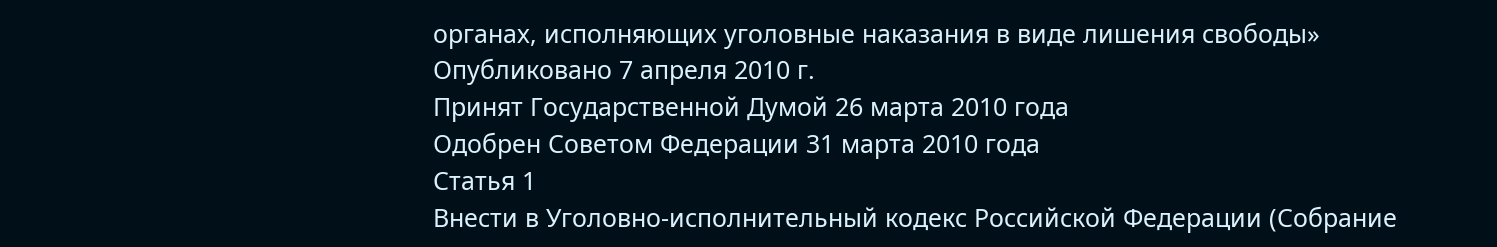органах, исполняющих уголовные наказания в виде лишения свободы»
Опубликовано 7 апреля 2010 г.
Принят Государственной Думой 26 марта 2010 года
Одобрен Советом Федерации 31 марта 2010 года
Статья 1
Внести в Уголовно-исполнительный кодекс Российской Федерации (Собрание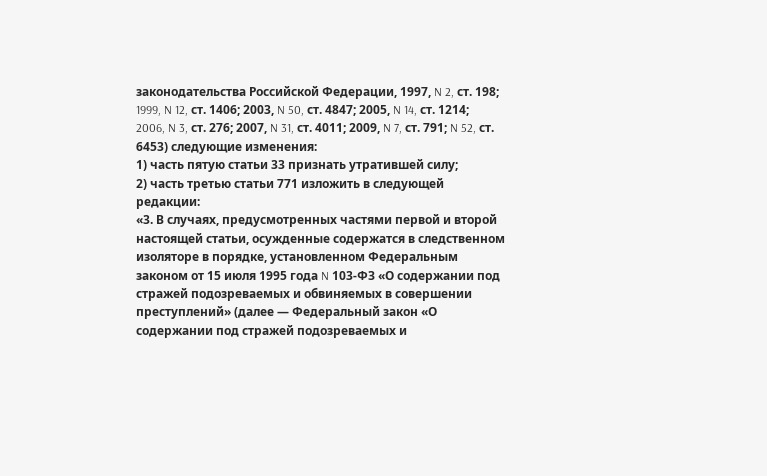законодательства Российской Федерации, 1997, N 2, ст. 198; 1999, N 12, ст. 1406; 2003, N 50, ст. 4847; 2005, N 14, ст. 1214; 2006, N 3, ст. 276; 2007, N 31, ст. 4011; 2009, N 7, ст. 791; N 52, ст. 6453) следующие изменения:
1) часть пятую статьи 33 признать утратившей силу;
2) часть третью статьи 771 изложить в следующей редакции:
«3. В случаях, предусмотренных частями первой и второй настоящей статьи, осужденные содержатся в следственном изоляторе в порядке, установленном Федеральным законом от 15 июля 1995 года N 103-ФЗ «О содержании под стражей подозреваемых и обвиняемых в совершении преступлений» (далее — Федеральный закон «О содержании под стражей подозреваемых и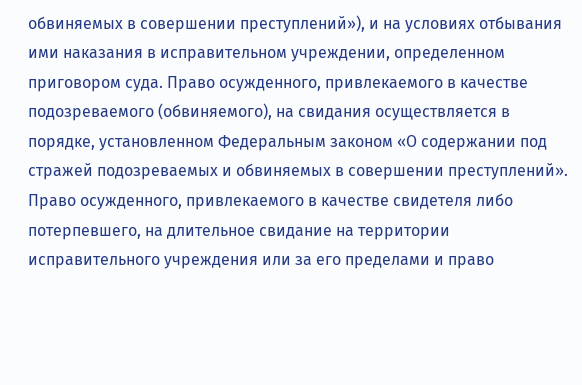обвиняемых в совершении преступлений»), и на условиях отбывания ими наказания в исправительном учреждении, определенном приговором суда. Право осужденного, привлекаемого в качестве подозреваемого (обвиняемого), на свидания осуществляется в порядке, установленном Федеральным законом «О содержании под стражей подозреваемых и обвиняемых в совершении преступлений». Право осужденного, привлекаемого в качестве свидетеля либо потерпевшего, на длительное свидание на территории исправительного учреждения или за его пределами и право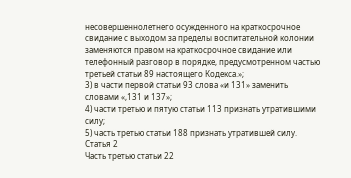несовершеннолетнего осужденного на краткосрочное свидание с выходом за пределы воспитательной колонии заменяются правом на краткосрочное свидание или телефонный разговор в порядке, предусмотренном частью третьей статьи 89 настоящего Кодекса.»;
3) в части первой статьи 93 слова «и 131» заменить словами «,131 и 137»;
4) части третью и пятую статьи 113 признать утратившими силу;
5) часть третью статьи 188 признать утратившей силу.
Статья 2
Часть третью статьи 22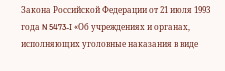Закона Российской Федерации от 21 июля 1993 года N 5473-I «Об учреждениях и органах, исполняющих уголовные наказания в виде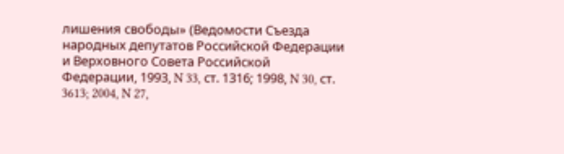лишения свободы» (Ведомости Съезда народных депутатов Российской Федерации и Верховного Совета Российской Федерации, 1993, N 33, ст. 1316; 1998, N 30, ст. 3613; 2004, N 27,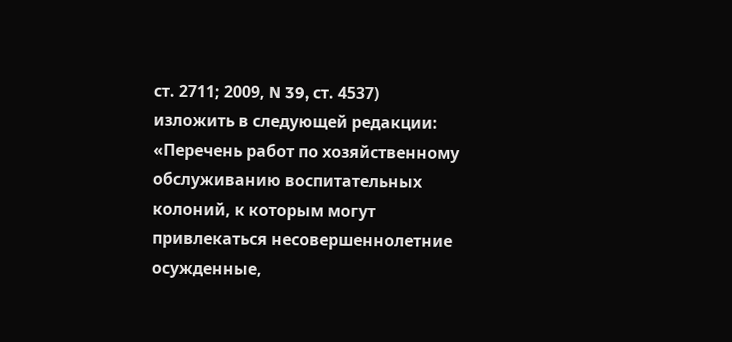ст. 2711; 2009, N 39, ст. 4537) изложить в следующей редакции:
«Перечень работ по хозяйственному обслуживанию воспитательных колоний, к которым могут привлекаться несовершеннолетние осужденные,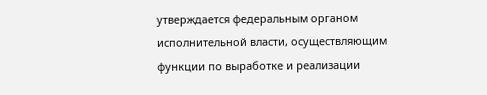утверждается федеральным органом исполнительной власти, осуществляющим функции по выработке и реализации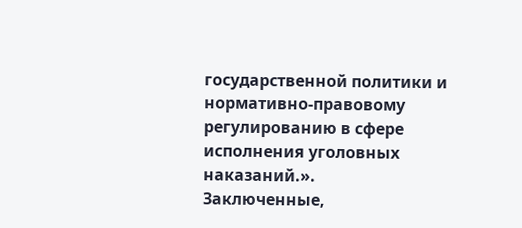государственной политики и нормативно-правовому регулированию в сфере исполнения уголовных наказаний.».
Заключенные,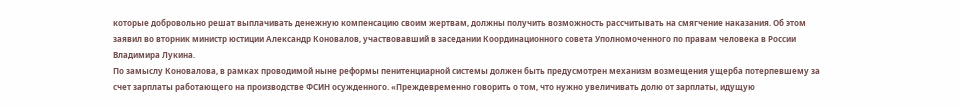которые добровольно решат выплачивать денежную компенсацию своим жертвам, должны получить возможность рассчитывать на смягчение наказания. Об этом заявил во вторник министр юстиции Александр Коновалов, участвовавший в заседании Координационного совета Уполномоченного по правам человека в России Владимира Лукина.
По замыслу Коновалова, в рамках проводимой ныне реформы пенитенциарной системы должен быть предусмотрен механизм возмещения ущерба потерпевшему за счет зарплаты работающего на производстве ФСИН осужденного. «Преждевременно говорить о том, что нужно увеличивать долю от зарплаты, идущую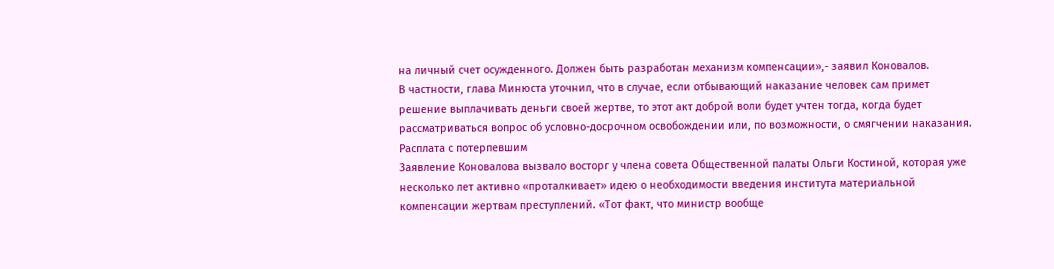на личный счет осужденного. Должен быть разработан механизм компенсации»,- заявил Коновалов.
В частности, глава Минюста уточнил, что в случае, если отбывающий наказание человек сам примет решение выплачивать деньги своей жертве, то этот акт доброй воли будет учтен тогда, когда будет рассматриваться вопрос об условно-досрочном освобождении или, по возможности, о смягчении наказания.
Расплата с потерпевшим
Заявление Коновалова вызвало восторг у члена совета Общественной палаты Ольги Костиной, которая уже несколько лет активно «проталкивает» идею о необходимости введения института материальной компенсации жертвам преступлений. «Тот факт, что министр вообще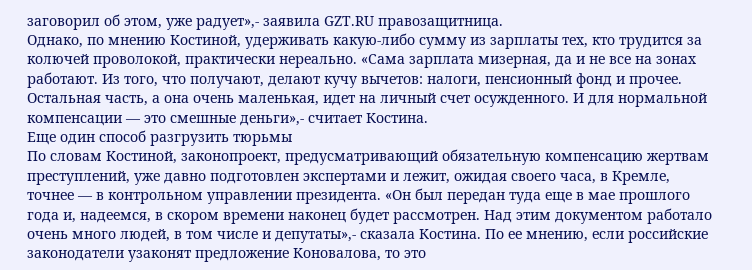заговорил об этом, уже радует»,- заявила GZT.RU правозащитница.
Однако, по мнению Костиной, удерживать какую-либо сумму из зарплаты тех, кто трудится за колючей проволокой, практически нереально. «Сама зарплата мизерная, да и не все на зонах работают. Из того, что получают, делают кучу вычетов: налоги, пенсионный фонд и прочее. Остальная часть, а она очень маленькая, идет на личный счет осужденного. И для нормальной компенсации — это смешные деньги»,- считает Костина.
Еще один способ разгрузить тюрьмы
По словам Костиной, законопроект, предусматривающий обязательную компенсацию жертвам преступлений, уже давно подготовлен экспертами и лежит, ожидая своего часа, в Кремле, точнее — в контрольном управлении президента. «Он был передан туда еще в мае прошлого года и, надеемся, в скором времени наконец будет рассмотрен. Над этим документом работало очень много людей, в том числе и депутаты»,- сказала Костина. По ее мнению, если российские законодатели узаконят предложение Коновалова, то это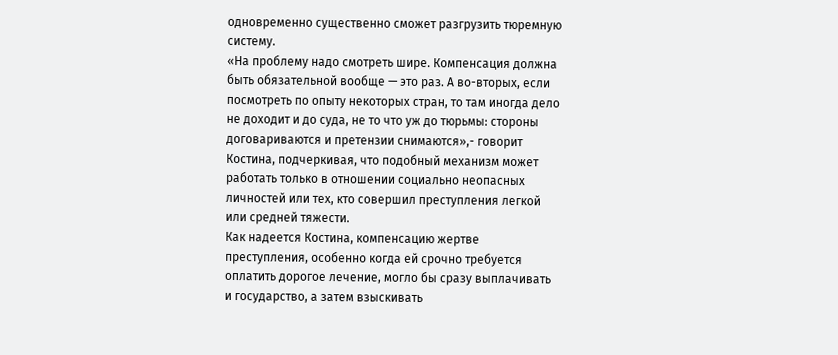одновременно существенно сможет разгрузить тюремную систему.
«На проблему надо смотреть шире. Компенсация должна быть обязательной вообще — это раз. А во-вторых, если посмотреть по опыту некоторых стран, то там иногда дело не доходит и до суда, не то что уж до тюрьмы: стороны договариваются и претензии снимаются»,- говорит Костина, подчеркивая, что подобный механизм может работать только в отношении социально неопасных личностей или тех, кто совершил преступления легкой или средней тяжести.
Как надеется Костина, компенсацию жертве преступления, особенно когда ей срочно требуется оплатить дорогое лечение, могло бы сразу выплачивать и государство, а затем взыскивать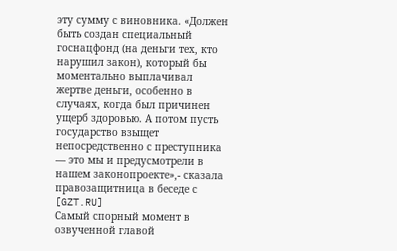эту сумму с виновника. «Должен быть создан специальный госнацфонд (на деньги тех, кто нарушил закон), который бы моментально выплачивал жертве деньги, особенно в случаях, когда был причинен ущерб здоровью. А потом пусть государство взыщет непосредственно с преступника — это мы и предусмотрели в нашем законопроекте»,- сказала правозащитница в беседе с [GZT.RU]
Самый спорный момент в озвученной главой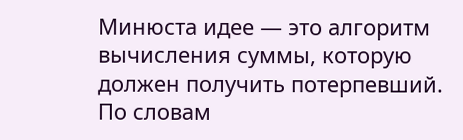Минюста идее — это алгоритм вычисления суммы, которую должен получить потерпевший. По словам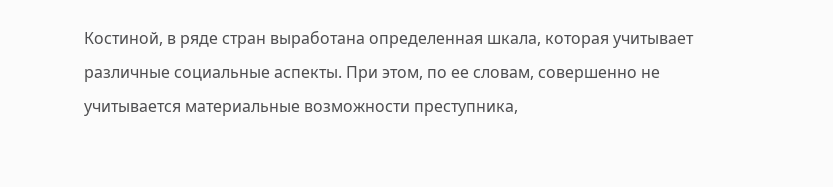Костиной, в ряде стран выработана определенная шкала, которая учитывает различные социальные аспекты. При этом, по ее словам, совершенно не учитывается материальные возможности преступника,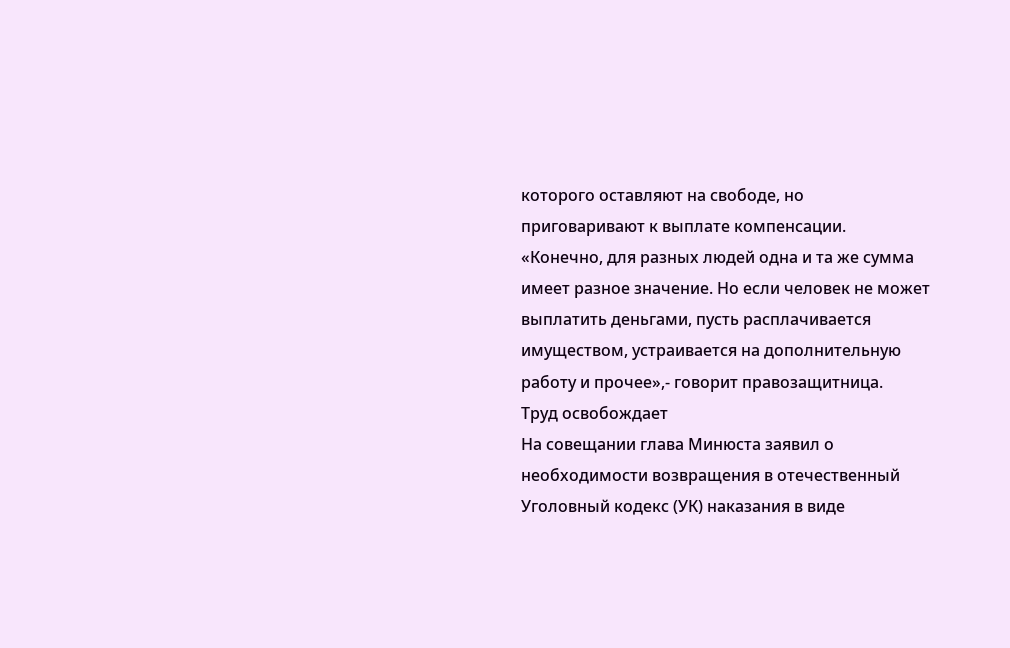которого оставляют на свободе, но приговаривают к выплате компенсации. «Конечно, для разных людей одна и та же сумма имеет разное значение. Но если человек не может выплатить деньгами, пусть расплачивается имуществом, устраивается на дополнительную работу и прочее»,- говорит правозащитница.
Труд освобождает
На совещании глава Минюста заявил о необходимости возвращения в отечественный Уголовный кодекс (УК) наказания в виде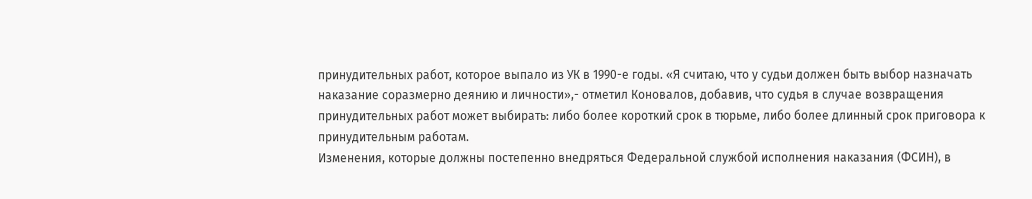принудительных работ, которое выпало из УК в 1990-е годы. «Я считаю, что у судьи должен быть выбор назначать наказание соразмерно деянию и личности»,- отметил Коновалов, добавив, что судья в случае возвращения принудительных работ может выбирать: либо более короткий срок в тюрьме, либо более длинный срок приговора к принудительным работам.
Изменения, которые должны постепенно внедряться Федеральной службой исполнения наказания (ФСИН), в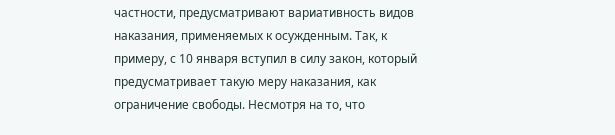частности, предусматривают вариативность видов наказания, применяемых к осужденным. Так, к примеру, с 10 января вступил в силу закон, который предусматривает такую меру наказания, как ограничение свободы. Несмотря на то, что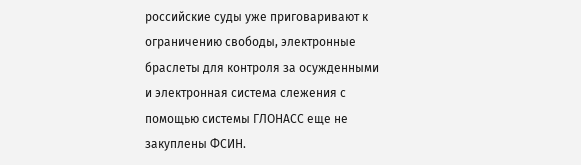российские суды уже приговаривают к ограничению свободы, электронные браслеты для контроля за осужденными и электронная система слежения с помощью системы ГЛОНАСС еще не закуплены ФСИН.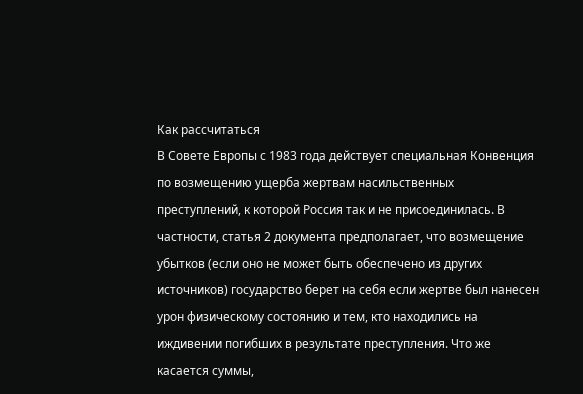Как рассчитаться
В Совете Европы с 1983 года действует специальная Конвенция по возмещению ущерба жертвам насильственных преступлений, к которой Россия так и не присоединилась. В частности, статья 2 документа предполагает, что возмещение убытков (если оно не может быть обеспечено из других источников) государство берет на себя если жертве был нанесен урон физическому состоянию и тем, кто находились на иждивении погибших в результате преступления. Что же касается суммы,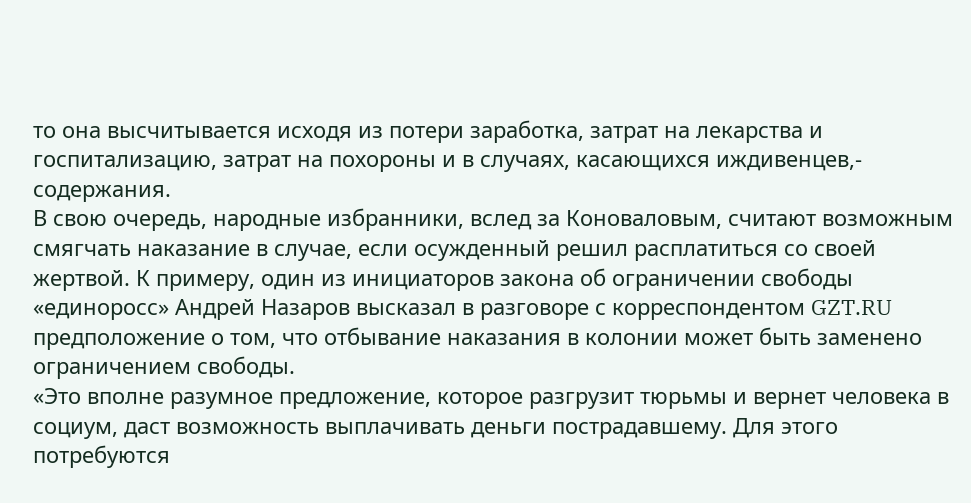то она высчитывается исходя из потери заработка, затрат на лекарства и госпитализацию, затрат на похороны и в случаях, касающихся иждивенцев,- содержания.
В свою очередь, народные избранники, вслед за Коноваловым, считают возможным смягчать наказание в случае, если осужденный решил расплатиться со своей жертвой. К примеру, один из инициаторов закона об ограничении свободы «единоросс» Андрей Назаров высказал в разговоре с корреспондентом GZT.RU предположение о том, что отбывание наказания в колонии может быть заменено ограничением свободы.
«Это вполне разумное предложение, которое разгрузит тюрьмы и вернет человека в социум, даст возможность выплачивать деньги пострадавшему. Для этого потребуются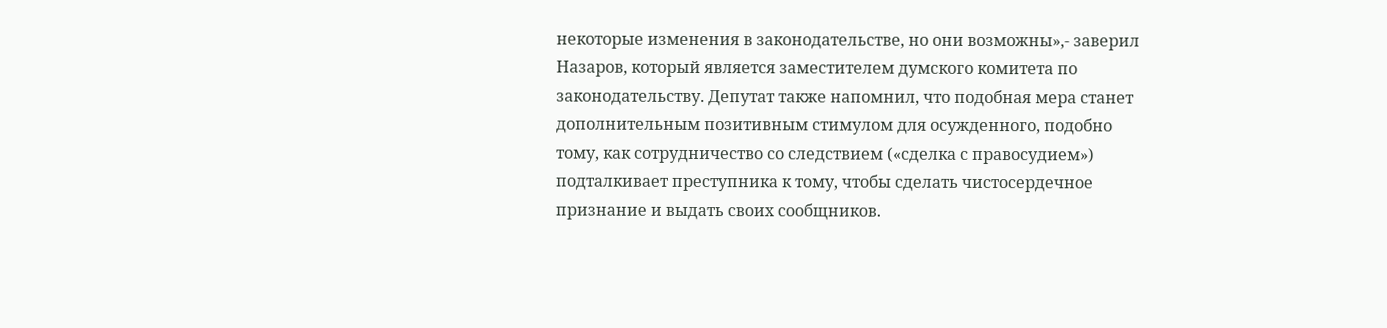некоторые изменения в законодательстве, но они возможны»,- заверил Назаров, который является заместителем думского комитета по законодательству. Депутат также напомнил, что подобная мера станет дополнительным позитивным стимулом для осужденного, подобно тому, как сотрудничество со следствием («сделка с правосудием») подталкивает преступника к тому, чтобы сделать чистосердечное признание и выдать своих сообщников.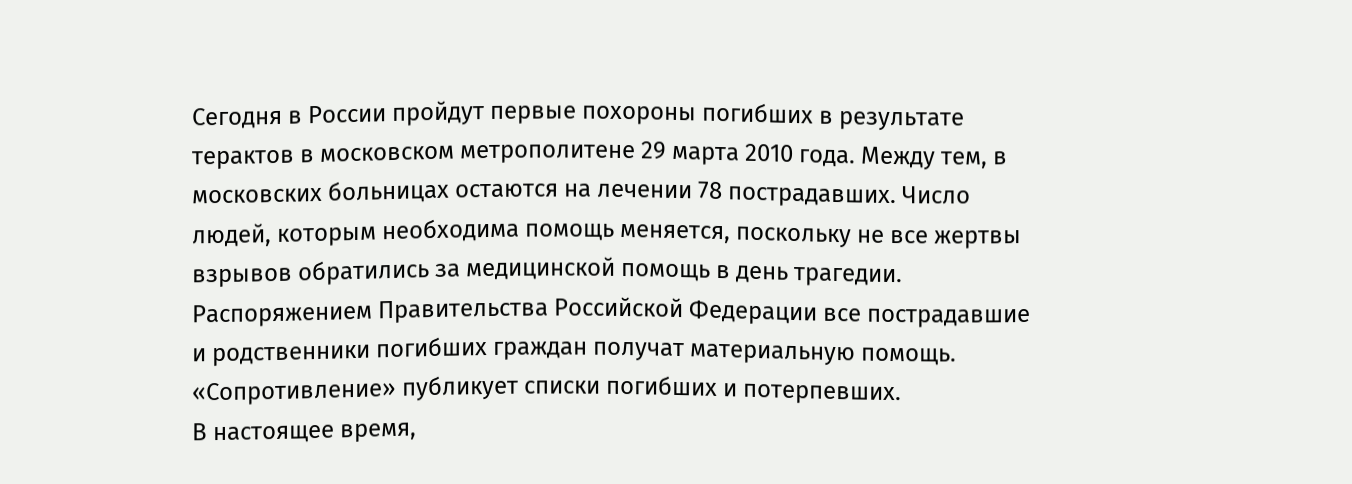Сегодня в России пройдут первые похороны погибших в результате терактов в московском метрополитене 29 марта 2010 года. Между тем, в московских больницах остаются на лечении 78 пострадавших. Число людей, которым необходима помощь меняется, поскольку не все жертвы взрывов обратились за медицинской помощь в день трагедии. Распоряжением Правительства Российской Федерации все пострадавшие и родственники погибших граждан получат материальную помощь. «Сопротивление» публикует списки погибших и потерпевших.
В настоящее время,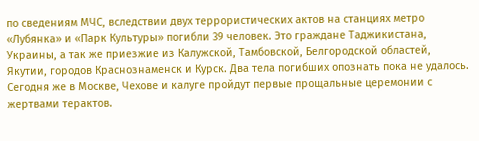по сведениям МЧС, вследствии двух террористических актов на станциях метро «Лубянка» и «Парк Культуры» погибли 39 человек. Это граждане Таджикистана, Украины, а так же приезжие из Калужской, Тамбовской, Белгородской областей, Якутии, городов Краснознаменск и Курск. Два тела погибших опознать пока не удалось. Сегодня же в Москве, Чехове и калуге пройдут первые прощальные церемонии с жертвами терактов.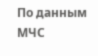По данным МЧС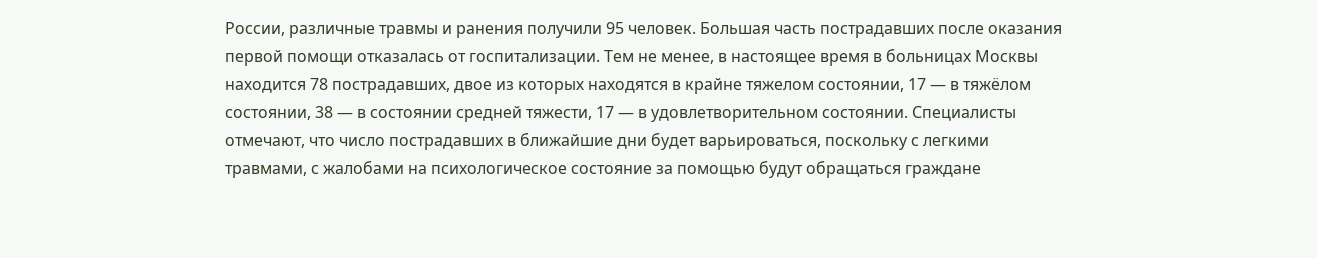России, различные травмы и ранения получили 95 человек. Большая часть пострадавших после оказания первой помощи отказалась от госпитализации. Тем не менее, в настоящее время в больницах Москвы находится 78 пострадавших, двое из которых находятся в крайне тяжелом состоянии, 17 — в тяжёлом состоянии, 38 — в состоянии средней тяжести, 17 — в удовлетворительном состоянии. Специалисты отмечают, что число пострадавших в ближайшие дни будет варьироваться, поскольку с легкими травмами, с жалобами на психологическое состояние за помощью будут обращаться граждане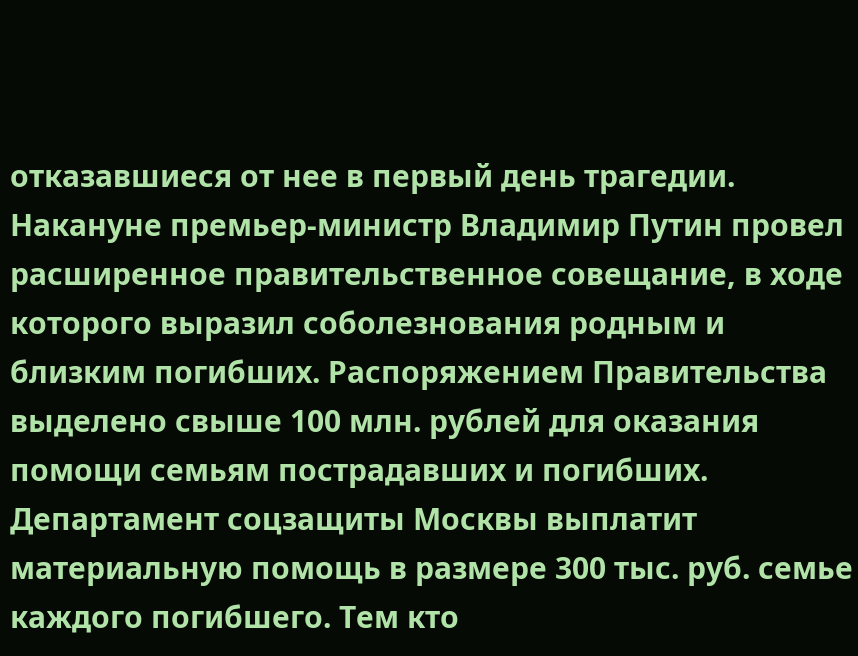отказавшиеся от нее в первый день трагедии.
Накануне премьер-министр Владимир Путин провел расширенное правительственное совещание, в ходе которого выразил соболезнования родным и близким погибших. Распоряжением Правительства выделено свыше 100 млн. рублей для оказания помощи семьям пострадавших и погибших. Департамент соцзащиты Москвы выплатит материальную помощь в размере 300 тыс. руб. семье каждого погибшего. Тем кто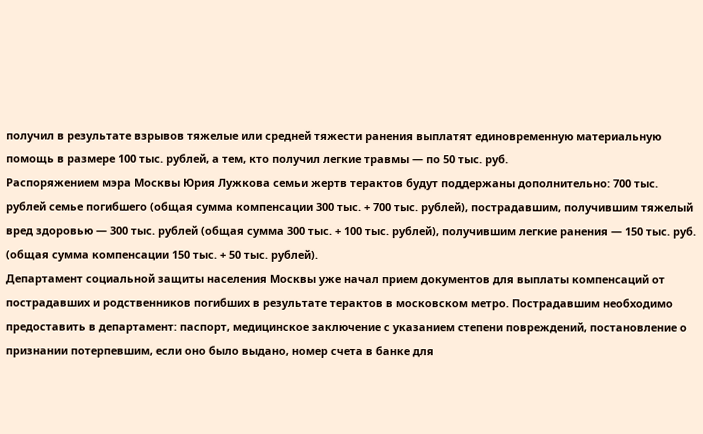получил в результате взрывов тяжелые или средней тяжести ранения выплатят единовременную материальную помощь в размере 100 тыс. рублей, а тем, кто получил легкие травмы — по 50 тыс. руб.
Распоряжением мэра Москвы Юрия Лужкова семьи жертв терактов будут поддержаны дополнительно: 700 тыс. рублей семье погибшего (общая сумма компенсации 300 тыс. + 700 тыс. рублей), пострадавшим, получившим тяжелый вред здоровью — 300 тыс. рублей (общая сумма 300 тыс. + 100 тыс. рублей), получившим легкие ранения — 150 тыс. руб. (общая сумма компенсации 150 тыс. + 50 тыс. рублей).
Департамент социальной защиты населения Москвы уже начал прием документов для выплаты компенсаций от пострадавших и родственников погибших в результате терактов в московском метро. Пострадавшим необходимо предоставить в департамент: паспорт, медицинское заключение с указанием степени повреждений, постановление о признании потерпевшим, если оно было выдано, номер счета в банке для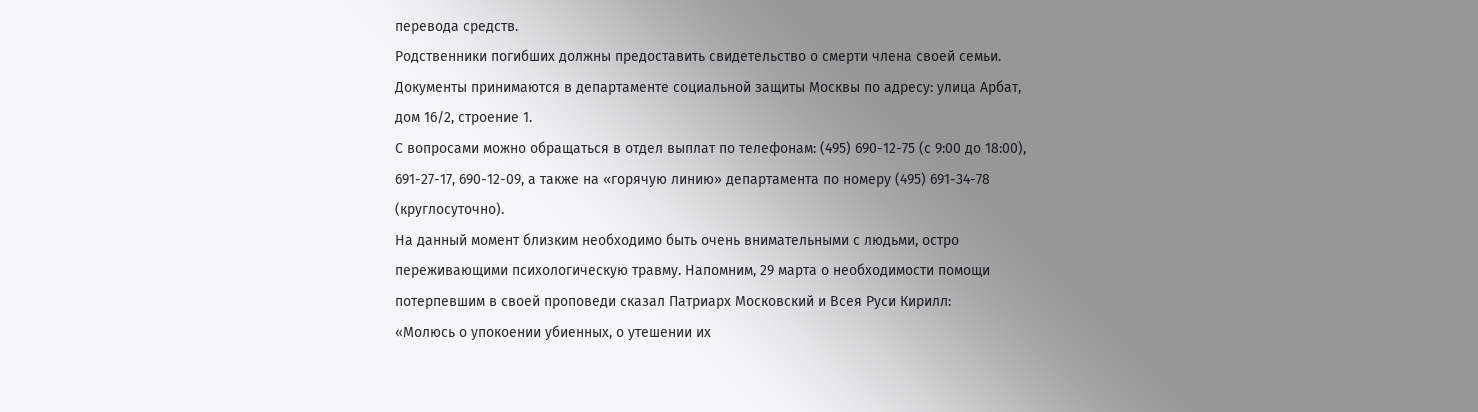перевода средств.
Родственники погибших должны предоставить свидетельство о смерти члена своей семьи.
Документы принимаются в департаменте социальной защиты Москвы по адресу: улица Арбат, дом 16/2, строение 1.
С вопросами можно обращаться в отдел выплат по телефонам: (495) 690-12-75 (с 9:00 до 18:00), 691-27-17, 690-12-09, а также на «горячую линию» департамента по номеру (495) 691-34-78 (круглосуточно).
На данный момент близким необходимо быть очень внимательными с людьми, остро переживающими психологическую травму. Напомним, 29 марта о необходимости помощи потерпевшим в своей проповеди сказал Патриарх Московский и Всея Руси Кирилл:
«Молюсь о упокоении убиенных, о утешении их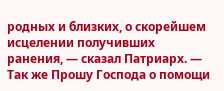родных и близких, о скорейшем исцелении получивших ранения, — сказал Патриарх. — Так же Прошу Господа о помощи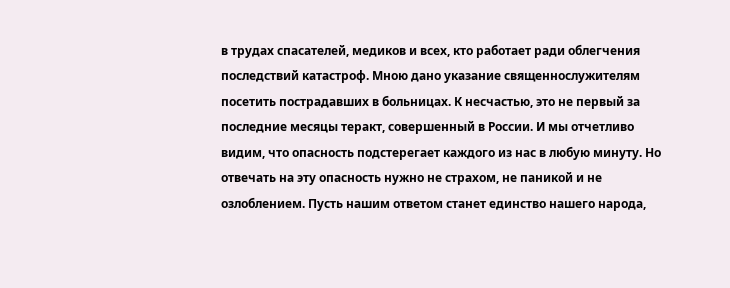в трудах спасателей, медиков и всех, кто работает ради облегчения последствий катастроф. Мною дано указание священнослужителям посетить пострадавших в больницах. К несчастью, это не первый за последние месяцы теракт, совершенный в России. И мы отчетливо видим, что опасность подстерегает каждого из нас в любую минуту. Но отвечать на эту опасность нужно не страхом, не паникой и не озлоблением. Пусть нашим ответом станет единство нашего народа,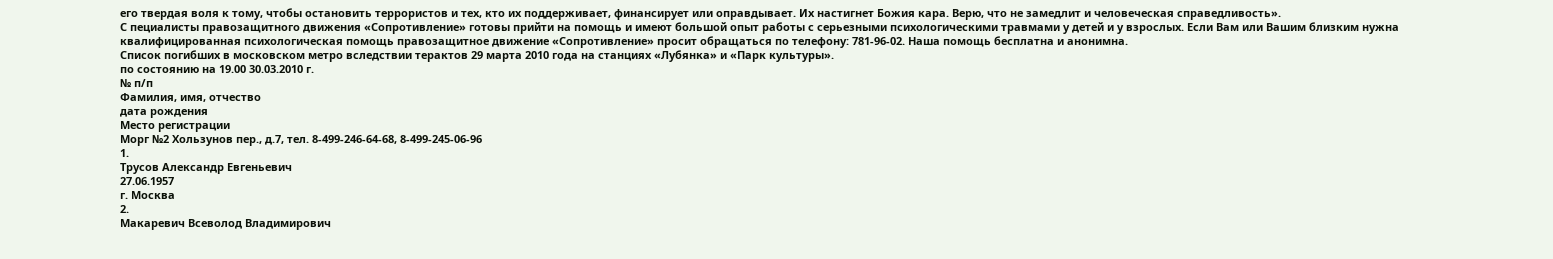его твердая воля к тому, чтобы остановить террористов и тех, кто их поддерживает, финансирует или оправдывает. Их настигнет Божия кара. Верю, что не замедлит и человеческая справедливость».
С пециалисты правозащитного движения «Сопротивление» готовы прийти на помощь и имеют большой опыт работы с серьезными психологическими травмами у детей и у взрослых. Если Вам или Вашим близким нужна квалифицированная психологическая помощь правозащитное движение «Сопротивление» просит обращаться по телефону: 781-96-02. Наша помощь бесплатна и анонимна.
Список погибших в московском метро вследствии терактов 29 марта 2010 года на станциях «Лубянка» и «Парк культуры».
по состоянию на 19.00 30.03.2010 г.
№ п/п
Фамилия, имя, отчество
дата рождения
Место регистрации
Морг №2 Хользунов пер., д.7, тел. 8-499-246-64-68, 8-499-245-06-96
1.
Трусов Александр Евгеньевич
27.06.1957
г. Москва
2.
Макаревич Всеволод Владимирович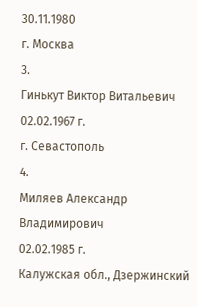30.11.1980
г. Москва
3.
Гинькут Виктор Витальевич
02.02.1967 г.
г. Севастополь
4.
Миляев Александр Владимирович
02.02.1985 г.
Калужская обл., Дзержинский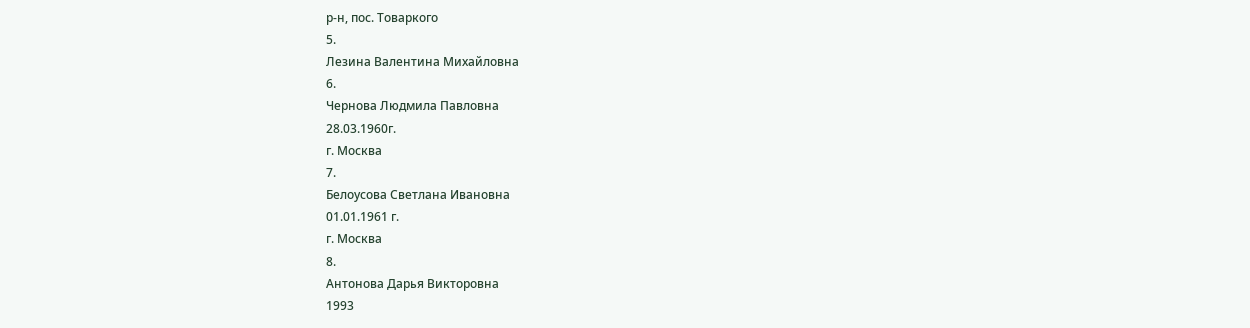р-н, пос. Товаркого
5.
Лезина Валентина Михайловна
6.
Чернова Людмила Павловна
28.03.1960г.
г. Москва
7.
Белоусова Светлана Ивановна
01.01.1961 г.
г. Москва
8.
Антонова Дарья Викторовна
1993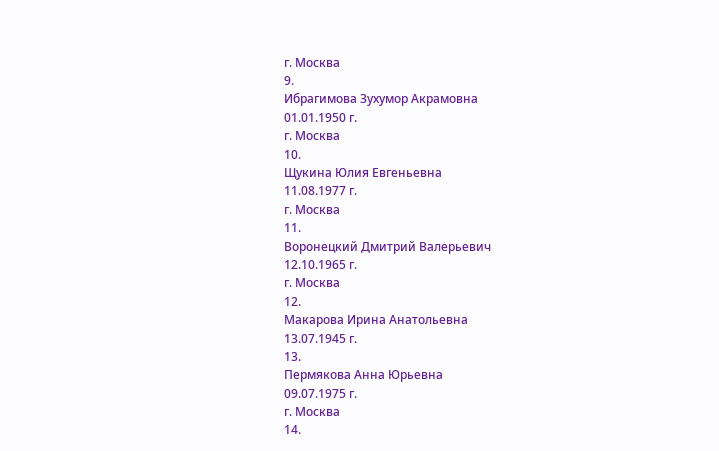г. Москва
9.
Ибрагимова Зухумор Акрамовна
01.01.1950 г.
г. Москва
10.
Щукина Юлия Евгеньевна
11.08.1977 г.
г. Москва
11.
Воронецкий Дмитрий Валерьевич
12.10.1965 г.
г. Москва
12.
Макарова Ирина Анатольевна
13.07.1945 г.
13.
Пермякова Анна Юрьевна
09.07.1975 г.
г. Москва
14.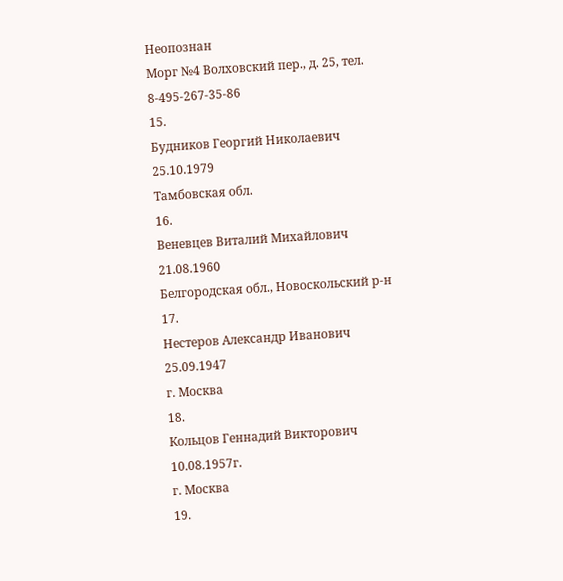Неопознан
Морг №4 Волховский пер., д. 25, тел. 8-495-267-35-86
15.
Будников Георгий Николаевич
25.10.1979
Тамбовская обл.
16.
Веневцев Виталий Михайлович
21.08.1960
Белгородская обл., Новоскольский р-н
17.
Нестеров Александр Иванович
25.09.1947
г. Москва
18.
Кольцов Геннадий Викторович
10.08.1957г.
г. Москва
19.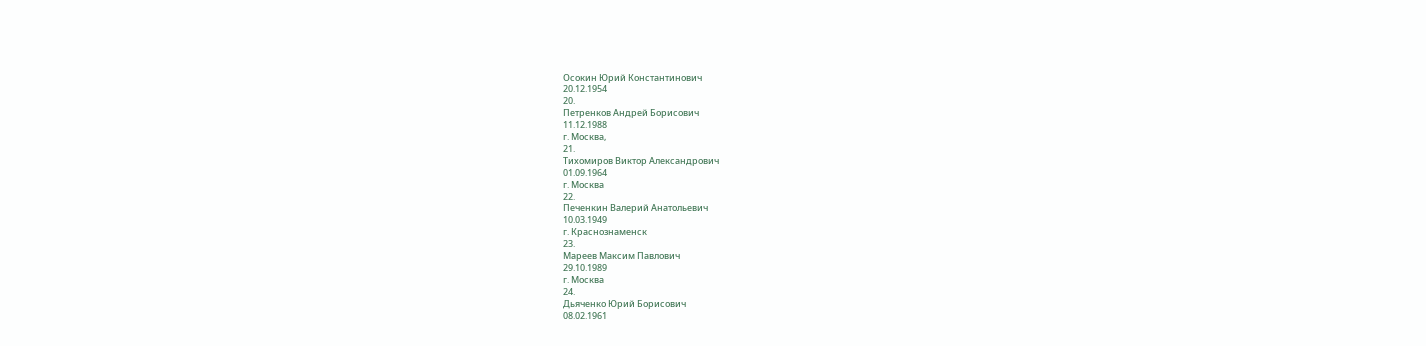Осокин Юрий Константинович
20.12.1954
20.
Петренков Андрей Борисович
11.12.1988
г. Москва,
21.
Тихомиров Виктор Александрович
01.09.1964
г. Москва
22.
Печенкин Валерий Анатольевич
10.03.1949
г. Краснознаменск
23.
Мареев Максим Павлович
29.10.1989
г. Москва
24.
Дьяченко Юрий Борисович
08.02.1961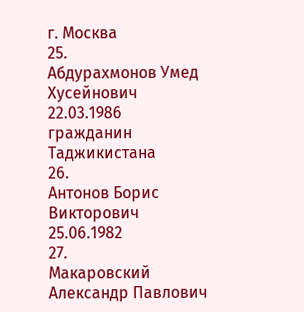г. Москва
25.
Абдурахмонов Умед Хусейнович
22.03.1986
гражданин Таджикистана
26.
Антонов Борис Викторович
25.06.1982
27.
Макаровский Александр Павлович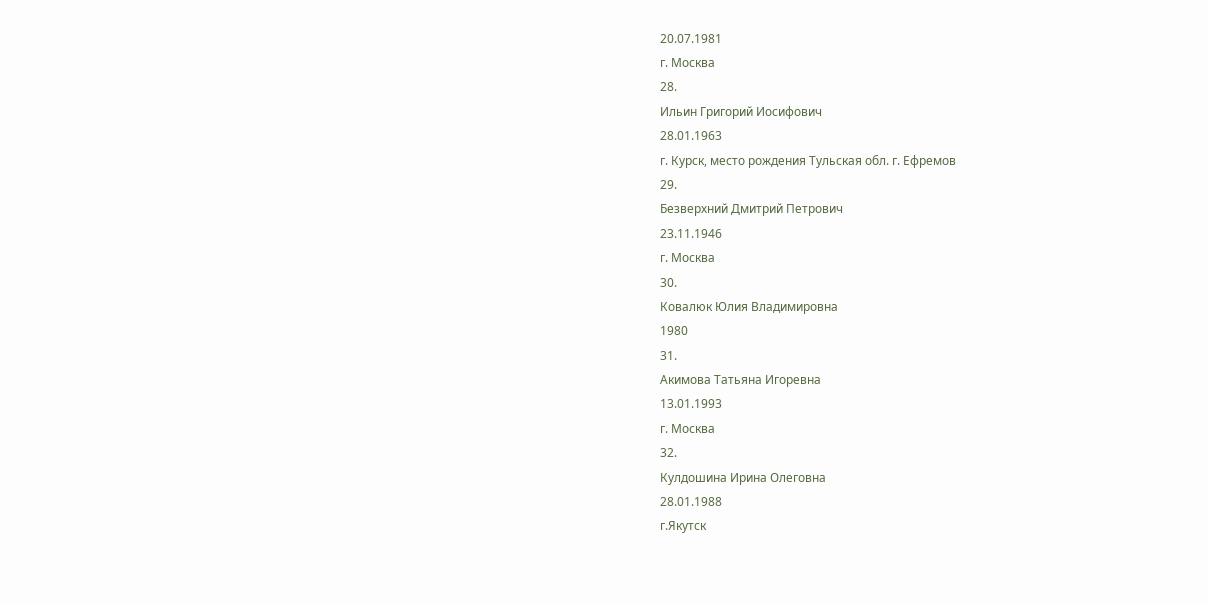20.07.1981
г. Москва
28.
Ильин Григорий Иосифович
28.01.1963
г. Курск, место рождения Тульская обл. г. Ефремов
29.
Безверхний Дмитрий Петрович
23.11.1946
г. Москва
30.
Ковалюк Юлия Владимировна
1980
31.
Акимова Татьяна Игоревна
13.01.1993
г. Москва
32.
Кулдошина Ирина Олеговна
28.01.1988
г.Якутск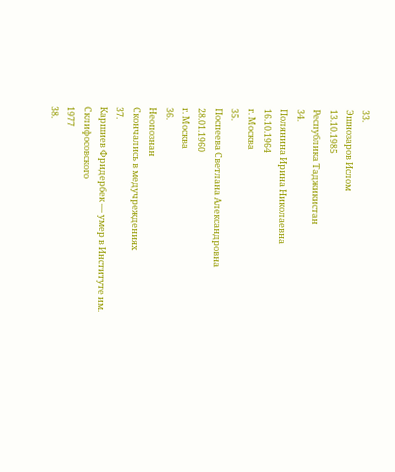33.
Эшнозаров Ислом
13.10.1985
Республика Таджикистан
34.
Полянина Ирина Николаевна
16.10.1964
г. Москва
35.
Поспеева Светлана Александровна
28.01.1960
г. Москва
36.
Неопознан
Скончались в медучреждениях
37.
Каршиев Фридербек — умер в Институте им. Склифосовского
1977
38.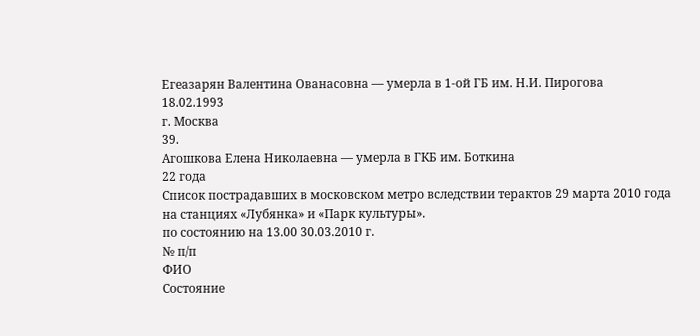Егеазарян Валентина Ованасовна — умерла в 1-ой ГБ им. Н.И. Пирогова
18.02.1993
г. Москва
39.
Агошкова Елена Николаевна — умерла в ГКБ им. Боткина
22 года
Список пострадавших в московском метро вследствии терактов 29 марта 2010 года на станциях «Лубянка» и «Парк культуры».
по состоянию на 13.00 30.03.2010 г.
№ п/п
ФИО
Состояние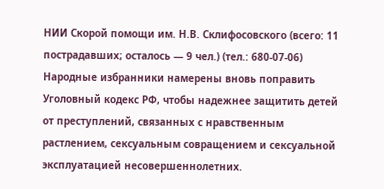НИИ Скорой помощи им. Н.В. Склифосовского (всего: 11 пострадавших; осталось — 9 чел.) (тел.: 680-07-06)
Народные избранники намерены вновь поправить Уголовный кодекс РФ, чтобы надежнее защитить детей от преступлений, связанных с нравственным растлением, сексуальным совращением и сексуальной эксплуатацией несовершеннолетних.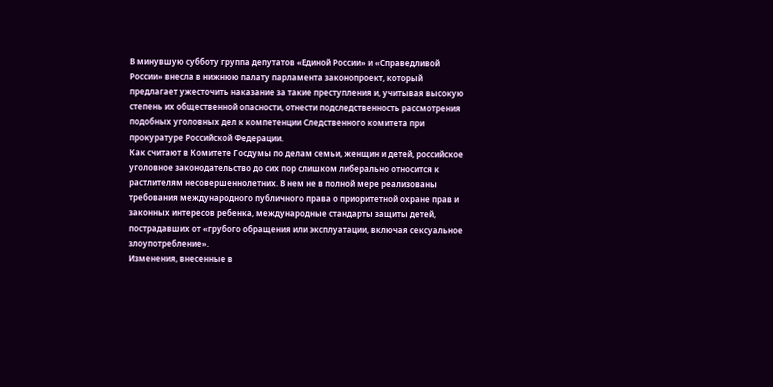В минувшую субботу группа депутатов «Единой России» и «Справедливой России» внесла в нижнюю палату парламента законопроект, который предлагает ужесточить наказание за такие преступления и, учитывая высокую степень их общественной опасности, отнести подследственность рассмотрения подобных уголовных дел к компетенции Следственного комитета при прокуратуре Российской Федерации.
Как считают в Комитете Госдумы по делам семьи, женщин и детей, российское уголовное законодательство до сих пор слишком либерально относится к растлителям несовершеннолетних. В нем не в полной мере реализованы требования международного публичного права о приоритетной охране прав и законных интересов ребенка, международные стандарты защиты детей, пострадавших от «грубого обращения или эксплуатации, включая сексуальное злоупотребление».
Изменения, внесенные в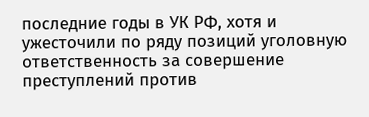последние годы в УК РФ, хотя и ужесточили по ряду позиций уголовную ответственность за совершение преступлений против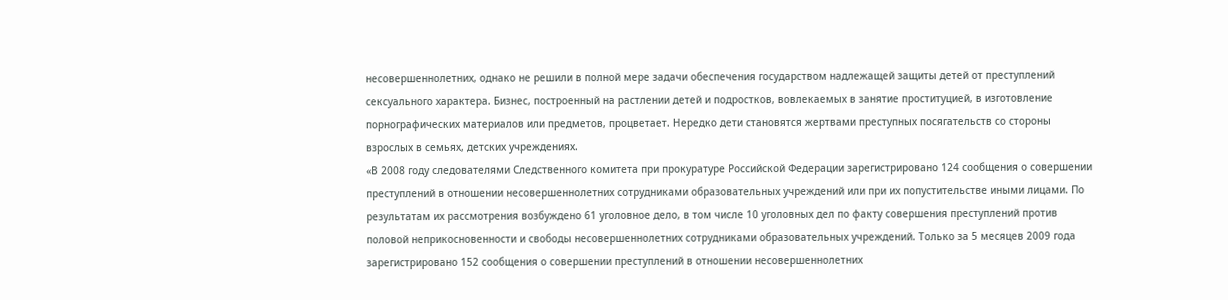несовершеннолетних, однако не решили в полной мере задачи обеспечения государством надлежащей защиты детей от преступлений сексуального характера. Бизнес, построенный на растлении детей и подростков, вовлекаемых в занятие проституцией, в изготовление порнографических материалов или предметов, процветает. Нередко дети становятся жертвами преступных посягательств со стороны взрослых в семьях, детских учреждениях.
«В 2008 году следователями Следственного комитета при прокуратуре Российской Федерации зарегистрировано 124 сообщения о совершении преступлений в отношении несовершеннолетних сотрудниками образовательных учреждений или при их попустительстве иными лицами. По результатам их рассмотрения возбуждено 61 уголовное дело, в том числе 10 уголовных дел по факту совершения преступлений против половой неприкосновенности и свободы несовершеннолетних сотрудниками образовательных учреждений. Только за 5 месяцев 2009 года зарегистрировано 152 сообщения о совершении преступлений в отношении несовершеннолетних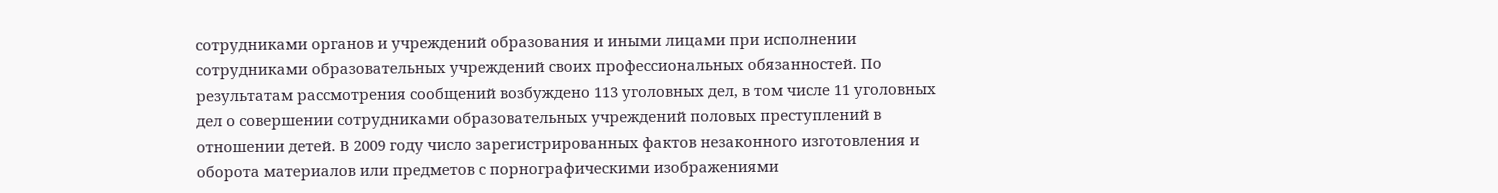сотрудниками органов и учреждений образования и иными лицами при исполнении сотрудниками образовательных учреждений своих профессиональных обязанностей. По результатам рассмотрения сообщений возбуждено 113 уголовных дел, в том числе 11 уголовных дел о совершении сотрудниками образовательных учреждений половых преступлений в отношении детей. В 2009 году число зарегистрированных фактов незаконного изготовления и оборота материалов или предметов с порнографическими изображениями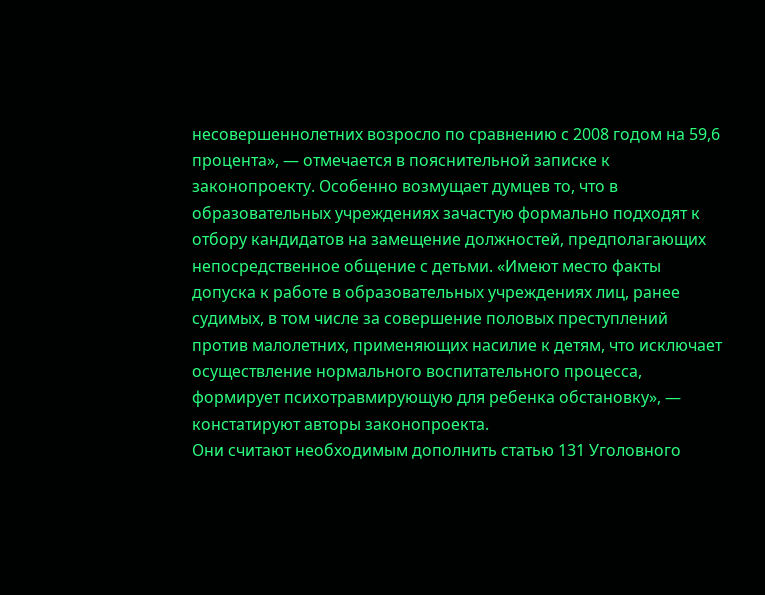несовершеннолетних возросло по сравнению с 2008 годом на 59,6 процента», — отмечается в пояснительной записке к законопроекту. Особенно возмущает думцев то, что в образовательных учреждениях зачастую формально подходят к отбору кандидатов на замещение должностей, предполагающих непосредственное общение с детьми. «Имеют место факты допуска к работе в образовательных учреждениях лиц, ранее судимых, в том числе за совершение половых преступлений против малолетних, применяющих насилие к детям, что исключает осуществление нормального воспитательного процесса, формирует психотравмирующую для ребенка обстановку», — констатируют авторы законопроекта.
Они считают необходимым дополнить статью 131 Уголовного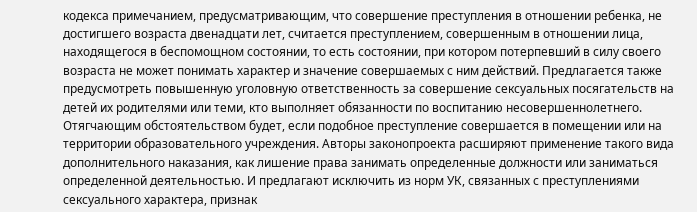кодекса примечанием, предусматривающим, что совершение преступления в отношении ребенка, не достигшего возраста двенадцати лет, считается преступлением, совершенным в отношении лица, находящегося в беспомощном состоянии, то есть состоянии, при котором потерпевший в силу своего возраста не может понимать характер и значение совершаемых с ним действий. Предлагается также предусмотреть повышенную уголовную ответственность за совершение сексуальных посягательств на детей их родителями или теми, кто выполняет обязанности по воспитанию несовершеннолетнего. Отягчающим обстоятельством будет, если подобное преступление совершается в помещении или на территории образовательного учреждения. Авторы законопроекта расширяют применение такого вида дополнительного наказания, как лишение права занимать определенные должности или заниматься определенной деятельностью. И предлагают исключить из норм УК, связанных с преступлениями сексуального характера, признак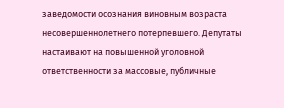заведомости осознания виновным возраста несовершеннолетнего потерпевшего. Депутаты настаивают на повышенной уголовной ответственности за массовые, публичные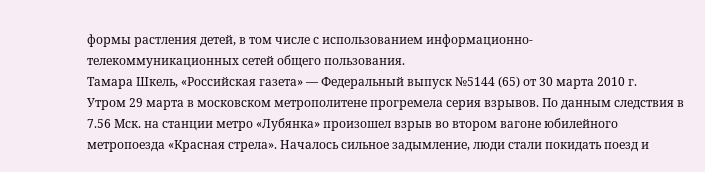формы растления детей, в том числе с использованием информационно-телекоммуникационных сетей общего пользования.
Тамара Шкель, «Российская газета» — Федеральный выпуск №5144 (65) от 30 марта 2010 г.
Утром 29 марта в московском метрополитене прогремела серия взрывов. По данным следствия в 7.56 Мск. на станции метро «Лубянка» произошел взрыв во втором вагоне юбилейного метропоезда «Красная стрела». Началось сильное задымление, люди стали покидать поезд и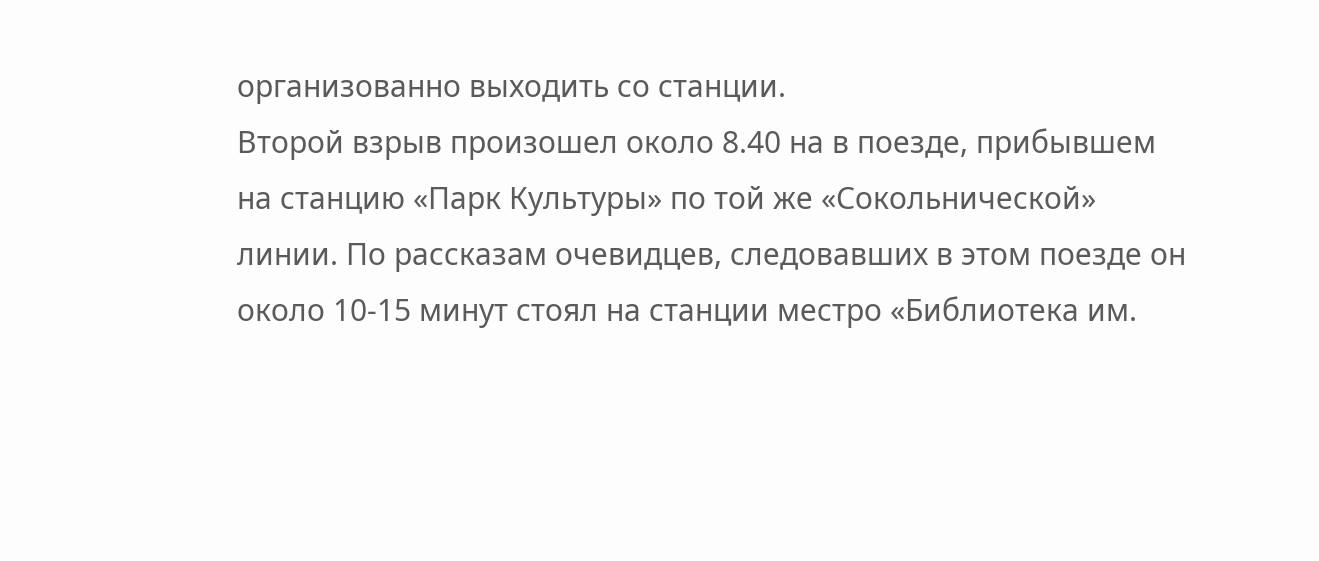организованно выходить со станции.
Второй взрыв произошел около 8.40 на в поезде, прибывшем на станцию «Парк Культуры» по той же «Сокольнической» линии. По рассказам очевидцев, следовавших в этом поезде он около 10-15 минут стоял на станции местро «Библиотека им.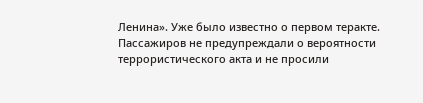Ленина». Уже было известно о первом теракте. Пассажиров не предупреждали о вероятности террористического акта и не просили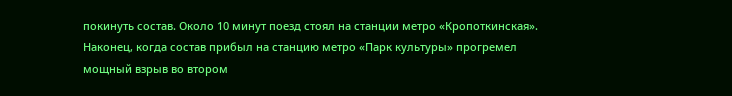покинуть состав. Около 10 минут поезд стоял на станции метро «Кропоткинская». Наконец, когда состав прибыл на станцию метро «Парк культуры» прогремел мощный взрыв во втором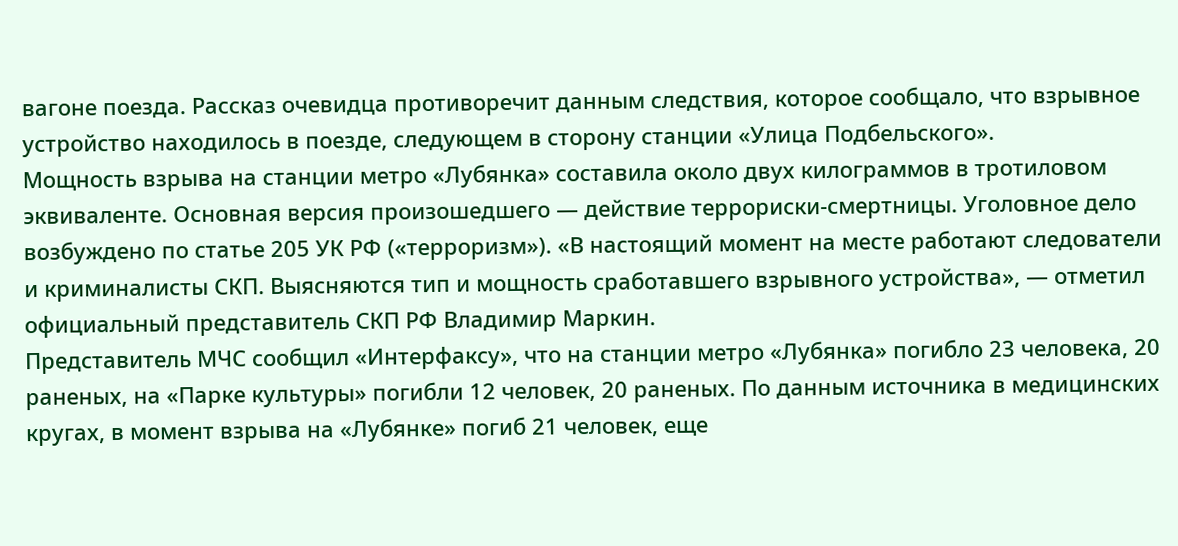вагоне поезда. Рассказ очевидца противоречит данным следствия, которое сообщало, что взрывное устройство находилось в поезде, следующем в сторону станции «Улица Подбельского».
Мощность взрыва на станции метро «Лубянка» составила около двух килограммов в тротиловом эквиваленте. Основная версия произошедшего — действие террориски-смертницы. Уголовное дело возбуждено по статье 205 УК РФ («терроризм»). «В настоящий момент на месте работают следователи и криминалисты СКП. Выясняются тип и мощность сработавшего взрывного устройства», — отметил официальный представитель СКП РФ Владимир Маркин.
Представитель МЧС сообщил «Интерфаксу», что на станции метро «Лубянка» погибло 23 человека, 20 раненых, на «Парке культуры» погибли 12 человек, 20 раненых. По данным источника в медицинских кругах, в момент взрыва на «Лубянке» погиб 21 человек, еще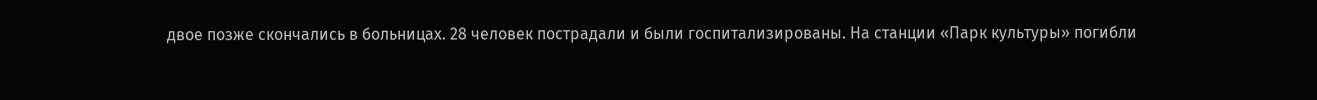двое позже скончались в больницах. 28 человек пострадали и были госпитализированы. На станции «Парк культуры» погибли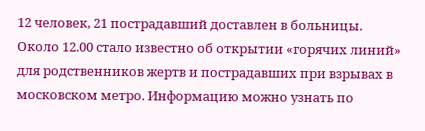12 человек, 21 пострадавший доставлен в больницы.
Около 12.00 стало известно об открытии «горячих линий» для родственников жертв и пострадавших при взрывах в московском метро. Информацию можно узнать по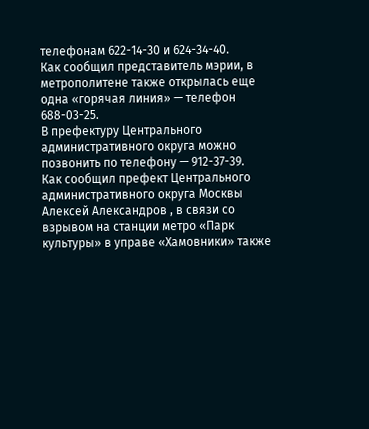телефонам 622-14-30 и 624-34-40.
Как сообщил представитель мэрии, в метрополитене также открылась еще одна «горячая линия» — телефон 688-03-25.
В префектуру Центрального административного округа можно позвонить по телефону — 912-37-39.
Как сообщил префект Центрального административного округа Москвы Алексей Александров , в связи со взрывом на станции метро «Парк культуры» в управе «Хамовники» также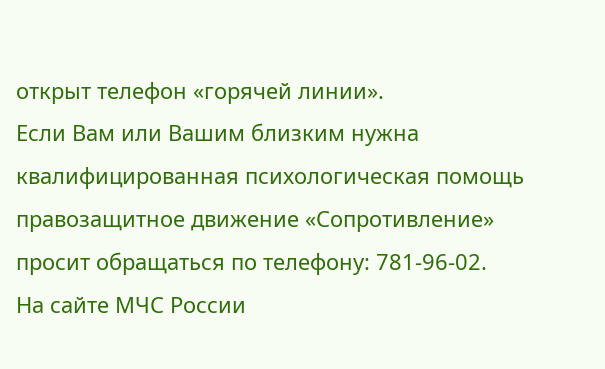открыт телефон «горячей линии».
Если Вам или Вашим близким нужна квалифицированная психологическая помощь правозащитное движение «Сопротивление» просит обращаться по телефону: 781-96-02.
На сайте МЧС России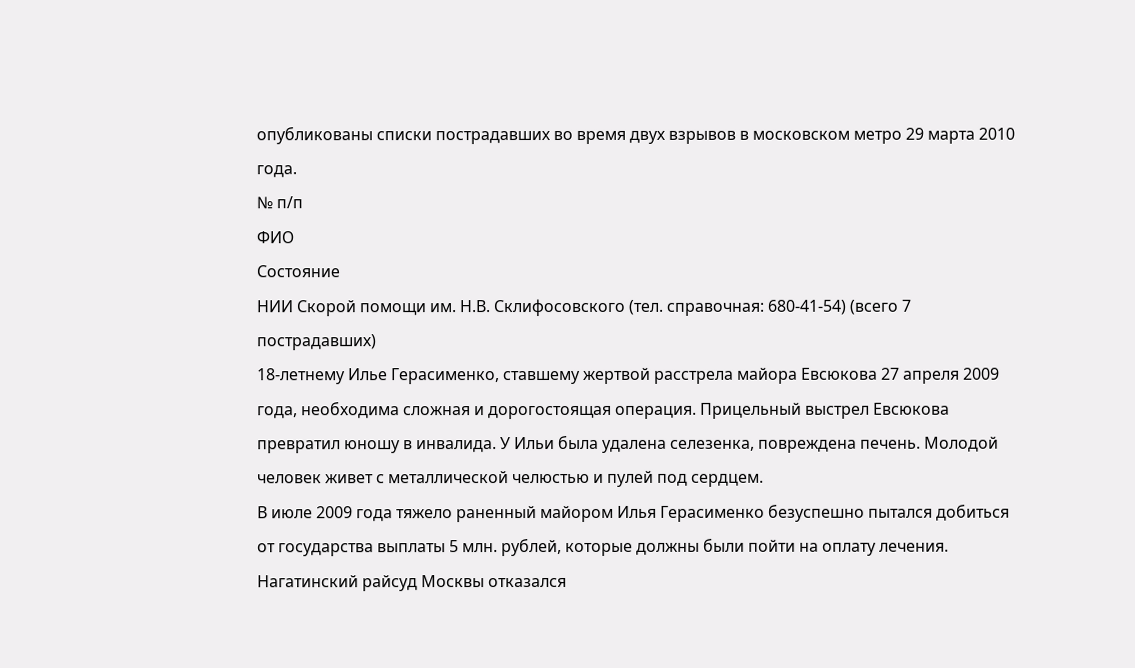опубликованы списки пострадавших во время двух взрывов в московском метро 29 марта 2010 года.
№ п/п
ФИО
Состояние
НИИ Скорой помощи им. Н.В. Склифосовского (тел. справочная: 680-41-54) (всего 7 пострадавших)
18-летнему Илье Герасименко, ставшему жертвой расстрела майора Евсюкова 27 апреля 2009 года, необходима сложная и дорогостоящая операция. Прицельный выстрел Евсюкова превратил юношу в инвалида. У Ильи была удалена селезенка, повреждена печень. Молодой человек живет с металлической челюстью и пулей под сердцем.
В июле 2009 года тяжело раненный майором Илья Герасименко безуспешно пытался добиться от государства выплаты 5 млн. рублей, которые должны были пойти на оплату лечения. Нагатинский райсуд Москвы отказался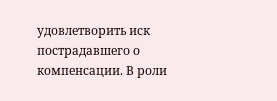удовлетворить иск пострадавшего о компенсации. В роли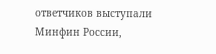ответчиков выступали Минфин России,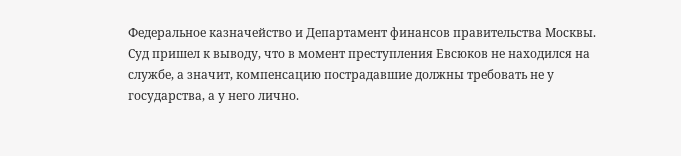Федеральное казначейство и Департамент финансов правительства Москвы. Суд пришел к выводу, что в момент преступления Евсюков не находился на службе, а значит, компенсацию пострадавшие должны требовать не у государства, а у него лично.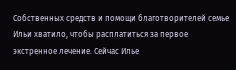Собственных средств и помощи благотворителей семье Ильи хватило, чтобы расплатиться за первое экстренное лечение. Сейчас Илье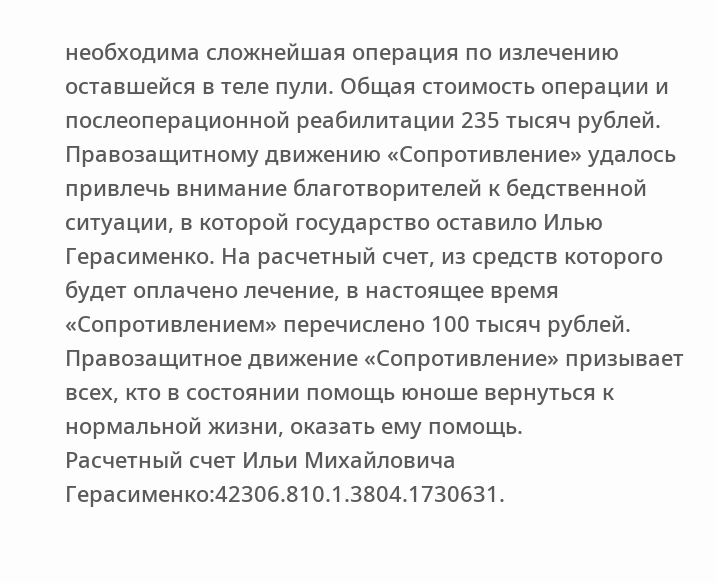необходима сложнейшая операция по излечению оставшейся в теле пули. Общая стоимость операции и послеоперационной реабилитации 235 тысяч рублей.
Правозащитному движению «Сопротивление» удалось привлечь внимание благотворителей к бедственной ситуации, в которой государство оставило Илью Герасименко. На расчетный счет, из средств которого будет оплачено лечение, в настоящее время «Сопротивлением» перечислено 100 тысяч рублей.
Правозащитное движение «Сопротивление» призывает всех, кто в состоянии помощь юноше вернуться к нормальной жизни, оказать ему помощь.
Расчетный счет Ильи Михайловича Герасименко:42306.810.1.3804.1730631.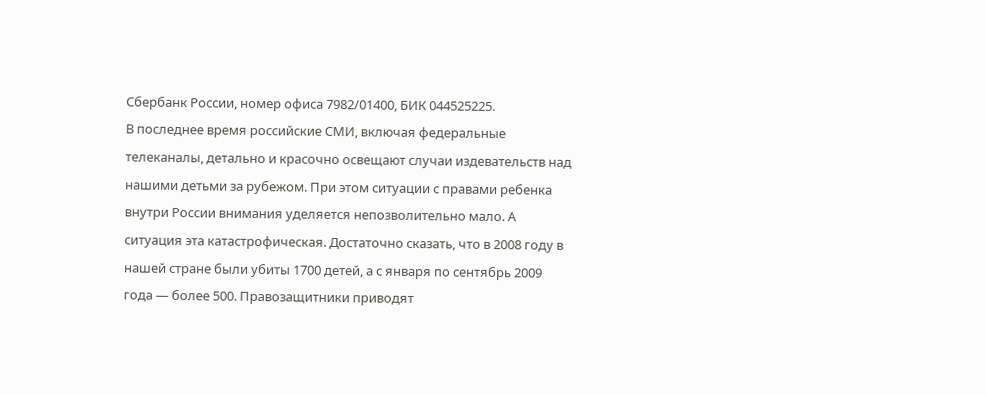Сбербанк России, номер офиса 7982/01400, БИК 044525225.
В последнее время российские СМИ, включая федеральные телеканалы, детально и красочно освещают случаи издевательств над нашими детьми за рубежом. При этом ситуации с правами ребенка внутри России внимания уделяется непозволительно мало. А ситуация эта катастрофическая. Достаточно сказать, что в 2008 году в нашей стране были убиты 1700 детей, а с января по сентябрь 2009 года — более 500. Правозащитники приводят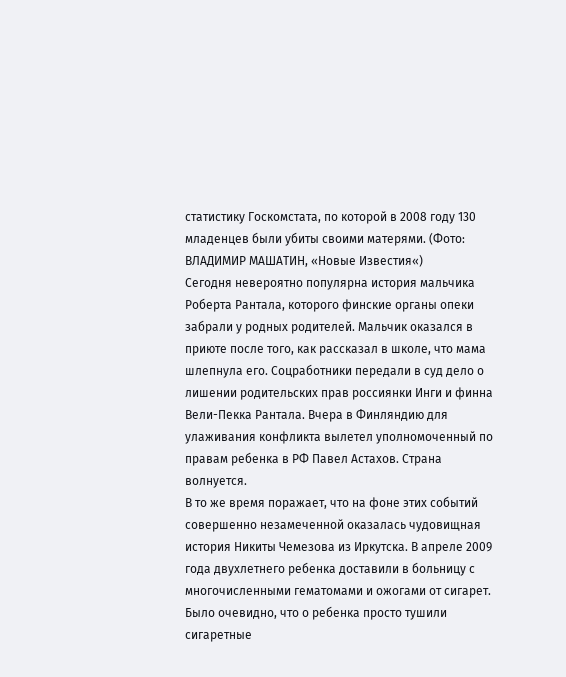статистику Госкомстата, по которой в 2008 году 130 младенцев были убиты своими матерями. (Фото: ВЛАДИМИР МАШАТИН, «Новые Известия«)
Сегодня невероятно популярна история мальчика Роберта Рантала, которого финские органы опеки забрали у родных родителей. Мальчик оказался в приюте после того, как рассказал в школе, что мама шлепнула его. Соцработники передали в суд дело о лишении родительских прав россиянки Инги и финна Вели-Пекка Рантала. Вчера в Финляндию для улаживания конфликта вылетел уполномоченный по правам ребенка в РФ Павел Астахов. Страна волнуется.
В то же время поражает, что на фоне этих событий совершенно незамеченной оказалась чудовищная история Никиты Чемезова из Иркутска. В апреле 2009 года двухлетнего ребенка доставили в больницу с многочисленными гематомами и ожогами от сигарет. Было очевидно, что о ребенка просто тушили сигаретные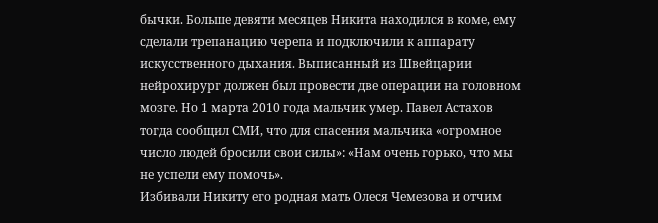бычки. Больше девяти месяцев Никита находился в коме, ему сделали трепанацию черепа и подключили к аппарату искусственного дыхания. Выписанный из Швейцарии нейрохирург должен был провести две операции на головном мозге. Но 1 марта 2010 года мальчик умер. Павел Астахов тогда сообщил СМИ, что для спасения мальчика «огромное число людей бросили свои силы»: «Нам очень горько, что мы не успели ему помочь».
Избивали Никиту его родная мать Олеся Чемезова и отчим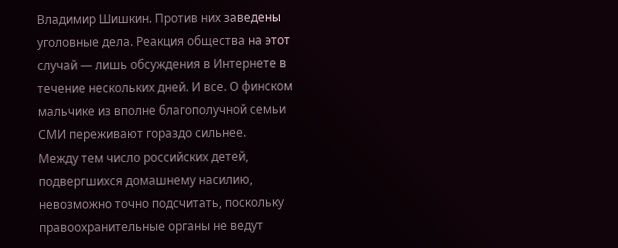Владимир Шишкин. Против них заведены уголовные дела. Реакция общества на этот случай — лишь обсуждения в Интернете в течение нескольких дней. И все. О финском мальчике из вполне благополучной семьи СМИ переживают гораздо сильнее.
Между тем число российских детей, подвергшихся домашнему насилию, невозможно точно подсчитать, поскольку правоохранительные органы не ведут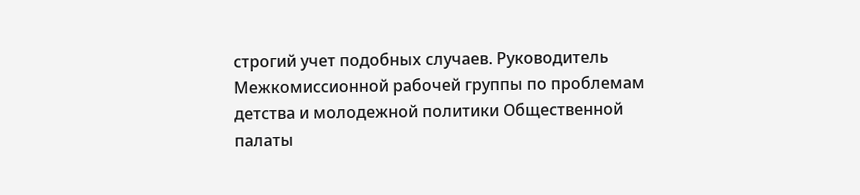строгий учет подобных случаев. Руководитель Межкомиссионной рабочей группы по проблемам детства и молодежной политики Общественной палаты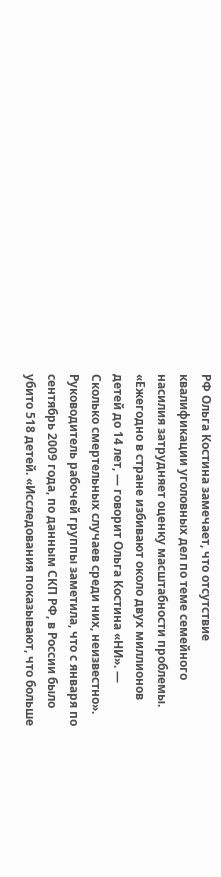РФ Ольга Костина замечает, что отсутствие квалификации уголовных дел по теме семейного насилия затрудняет оценку масштабности проблемы. «Ежегодно в стране избивают около двух миллионов детей до 14 лет, — говорит Ольга Костина «НИ». — Сколько смертельных случаев среди них, неизвестно». Руководитель рабочей группы заметила, что с января по сентябрь 2009 года, по данным СКП РФ, в России было убито 518 детей. «Исследования показывают, что больше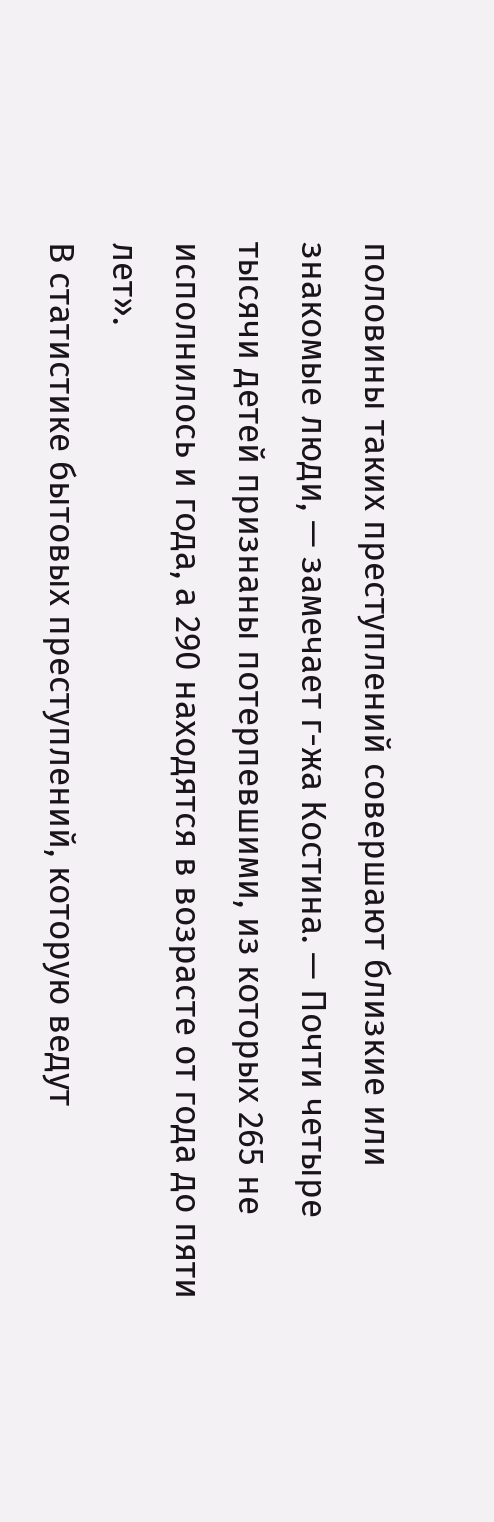половины таких преступлений совершают близкие или знакомые люди, — замечает г-жа Костина. — Почти четыре тысячи детей признаны потерпевшими, из которых 265 не исполнилось и года, а 290 находятся в возрасте от года до пяти лет».
В статистике бытовых преступлений, которую ведут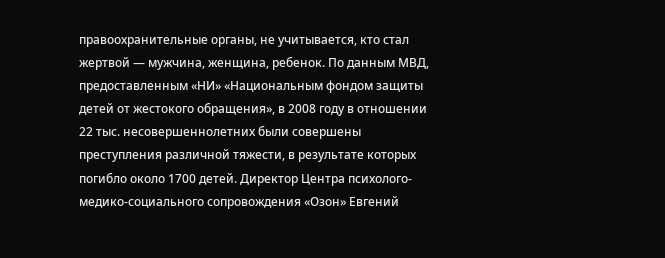правоохранительные органы, не учитывается, кто стал жертвой — мужчина, женщина, ребенок. По данным МВД, предоставленным «НИ» «Национальным фондом защиты детей от жестокого обращения», в 2008 году в отношении 22 тыс. несовершеннолетних были совершены преступления различной тяжести, в результате которых погибло около 1700 детей. Директор Центра психолого-медико-социального сопровождения «Озон» Евгений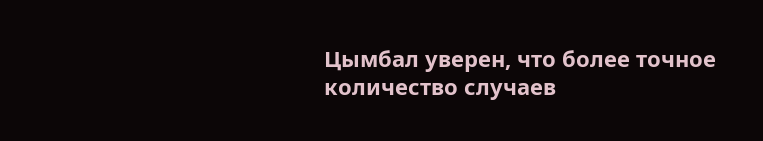Цымбал уверен, что более точное количество случаев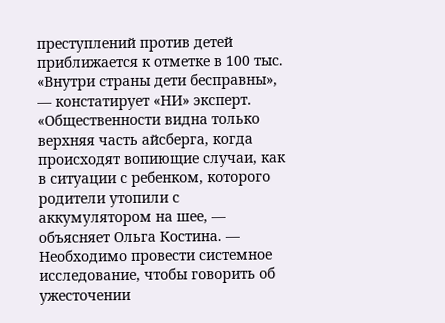преступлений против детей приближается к отметке в 100 тыс. «Внутри страны дети бесправны», — констатирует «НИ» эксперт. «Общественности видна только верхняя часть айсберга, когда происходят вопиющие случаи, как в ситуации с ребенком, которого родители утопили с аккумулятором на шее, — объясняет Ольга Костина. — Необходимо провести системное исследование, чтобы говорить об ужесточении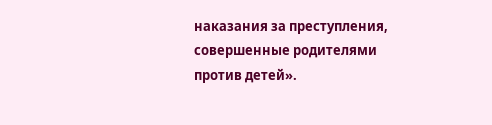наказания за преступления, совершенные родителями против детей».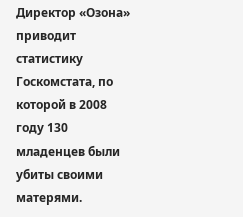Директор «Озона» приводит статистику Госкомстата, по которой в 2008 году 130 младенцев были убиты своими матерями.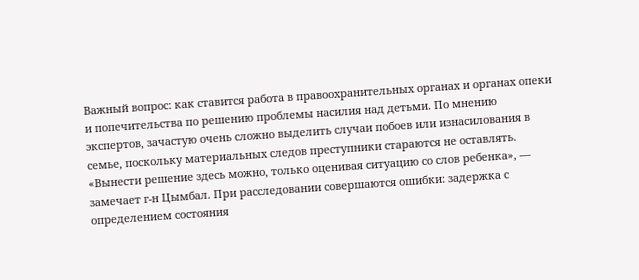Важный вопрос: как ставится работа в правоохранительных органах и органах опеки и попечительства по решению проблемы насилия над детьми. По мнению экспертов, зачастую очень сложно выделить случаи побоев или изнасилования в семье, поскольку материальных следов преступники стараются не оставлять. «Вынести решение здесь можно, только оценивая ситуацию со слов ребенка», — замечает г-н Цымбал. При расследовании совершаются ошибки: задержка с определением состояния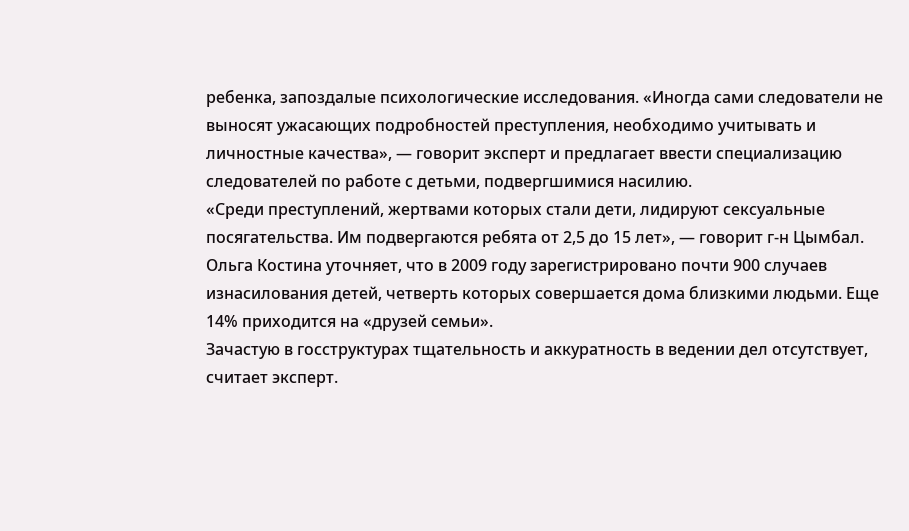ребенка, запоздалые психологические исследования. «Иногда сами следователи не выносят ужасающих подробностей преступления, необходимо учитывать и личностные качества», — говорит эксперт и предлагает ввести специализацию следователей по работе с детьми, подвергшимися насилию.
«Среди преступлений, жертвами которых стали дети, лидируют сексуальные посягательства. Им подвергаются ребята от 2,5 до 15 лет», — говорит г-н Цымбал. Ольга Костина уточняет, что в 2009 году зарегистрировано почти 900 случаев изнасилования детей, четверть которых совершается дома близкими людьми. Еще 14% приходится на «друзей семьи».
Зачастую в госструктурах тщательность и аккуратность в ведении дел отсутствует, считает эксперт.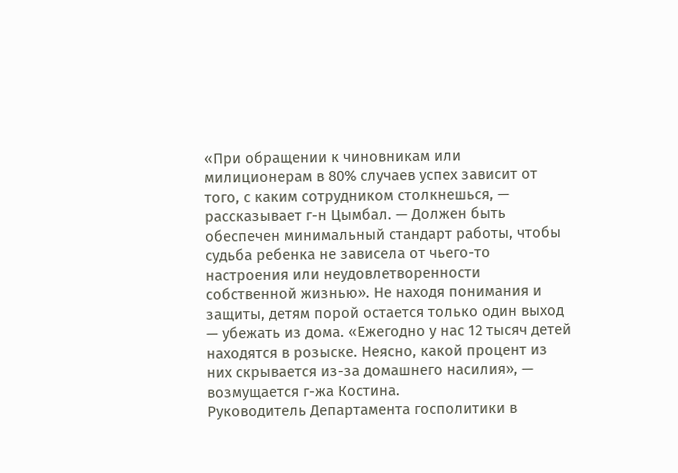«При обращении к чиновникам или милиционерам в 80% случаев успех зависит от того, с каким сотрудником столкнешься, — рассказывает г-н Цымбал. — Должен быть обеспечен минимальный стандарт работы, чтобы судьба ребенка не зависела от чьего-то настроения или неудовлетворенности собственной жизнью». Не находя понимания и защиты, детям порой остается только один выход — убежать из дома. «Ежегодно у нас 12 тысяч детей находятся в розыске. Неясно, какой процент из них скрывается из-за домашнего насилия», — возмущается г-жа Костина.
Руководитель Департамента госполитики в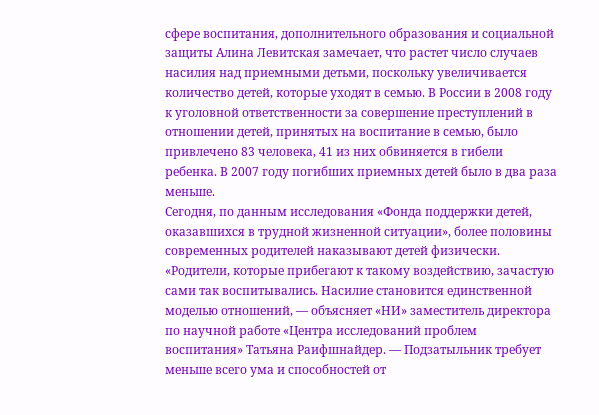сфере воспитания, дополнительного образования и социальной защиты Алина Левитская замечает, что растет число случаев насилия над приемными детьми, поскольку увеличивается количество детей, которые уходят в семью. В России в 2008 году к уголовной ответственности за совершение преступлений в отношении детей, принятых на воспитание в семью, было привлечено 83 человека, 41 из них обвиняется в гибели ребенка. В 2007 году погибших приемных детей было в два раза меньше.
Сегодня, по данным исследования «Фонда поддержки детей, оказавшихся в трудной жизненной ситуации», более половины современных родителей наказывают детей физически. «Родители, которые прибегают к такому воздействию, зачастую сами так воспитывались. Насилие становится единственной моделью отношений, — объясняет «НИ» заместитель директора по научной работе «Центра исследований проблем воспитания» Татьяна Раифшнайдер. — Подзатыльник требует меньше всего ума и способностей от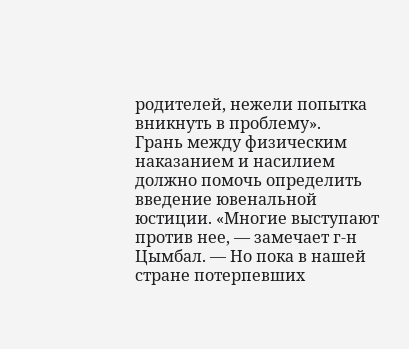родителей, нежели попытка вникнуть в проблему».
Грань между физическим наказанием и насилием должно помочь определить введение ювенальной юстиции. «Многие выступают против нее, — замечает г-н Цымбал. — Но пока в нашей стране потерпевших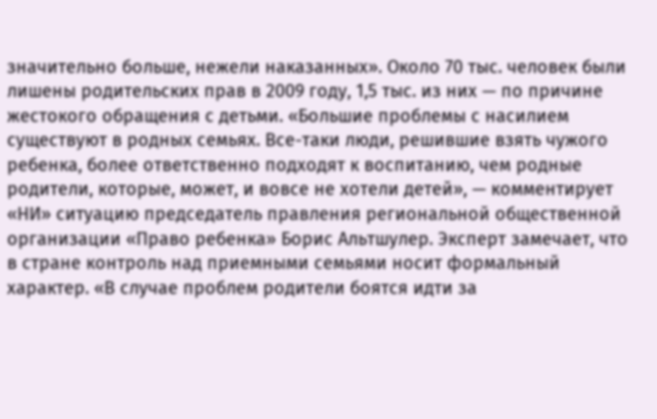значительно больше, нежели наказанных». Около 70 тыс. человек были лишены родительских прав в 2009 году, 1,5 тыс. из них — по причине жестокого обращения с детьми. «Большие проблемы с насилием существуют в родных семьях. Все-таки люди, решившие взять чужого ребенка, более ответственно подходят к воспитанию, чем родные родители, которые, может, и вовсе не хотели детей», — комментирует «НИ» ситуацию председатель правления региональной общественной организации «Право ребенка» Борис Альтшулер. Эксперт замечает, что в стране контроль над приемными семьями носит формальный характер. «В случае проблем родители боятся идти за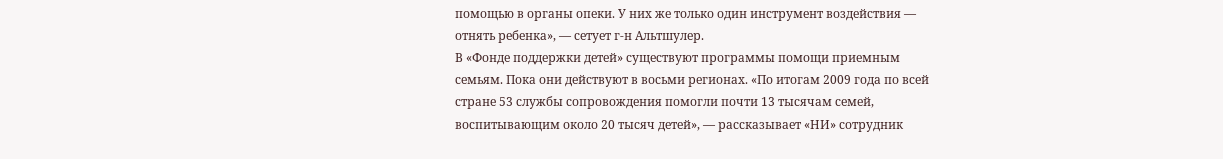помощью в органы опеки. У них же только один инструмент воздействия — отнять ребенка», — сетует г-н Альтшулер.
В «Фонде поддержки детей» существуют программы помощи приемным семьям. Пока они действуют в восьми регионах. «По итогам 2009 года по всей стране 53 службы сопровождения помогли почти 13 тысячам семей, воспитывающим около 20 тысяч детей», — рассказывает «НИ» сотрудник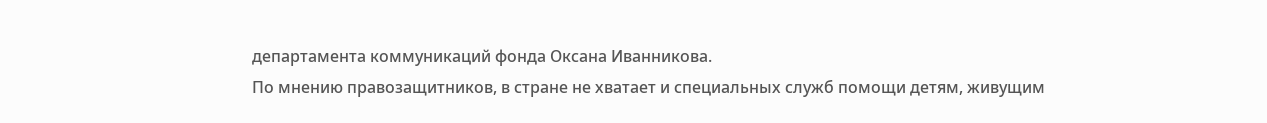департамента коммуникаций фонда Оксана Иванникова.
По мнению правозащитников, в стране не хватает и специальных служб помощи детям, живущим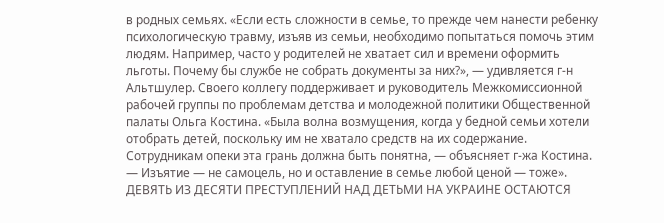в родных семьях. «Если есть сложности в семье, то прежде чем нанести ребенку психологическую травму, изъяв из семьи, необходимо попытаться помочь этим людям. Например, часто у родителей не хватает сил и времени оформить льготы. Почему бы службе не собрать документы за них?», — удивляется г-н Альтшулер. Своего коллегу поддерживает и руководитель Межкомиссионной рабочей группы по проблемам детства и молодежной политики Общественной палаты Ольга Костина. «Была волна возмущения, когда у бедной семьи хотели отобрать детей, поскольку им не хватало средств на их содержание. Сотрудникам опеки эта грань должна быть понятна, — объясняет г-жа Костина. — Изъятие — не самоцель, но и оставление в семье любой ценой — тоже».
ДЕВЯТЬ ИЗ ДЕСЯТИ ПРЕСТУПЛЕНИЙ НАД ДЕТЬМИ НА УКРАИНЕ ОСТАЮТСЯ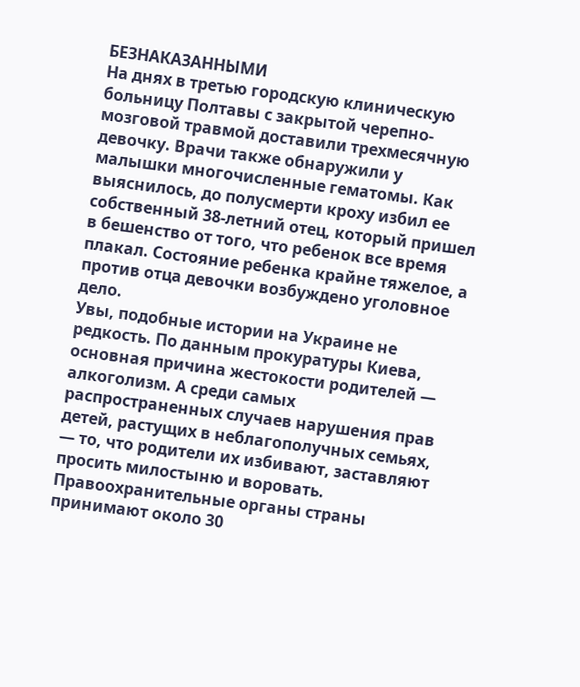БЕЗНАКАЗАННЫМИ
На днях в третью городскую клиническую больницу Полтавы с закрытой черепно-мозговой травмой доставили трехмесячную девочку. Врачи также обнаружили у малышки многочисленные гематомы. Как выяснилось, до полусмерти кроху избил ее собственный 38-летний отец, который пришел в бешенство от того, что ребенок все время плакал. Состояние ребенка крайне тяжелое, а против отца девочки возбуждено уголовное дело.
Увы, подобные истории на Украине не редкость. По данным прокуратуры Киева, основная причина жестокости родителей — алкоголизм. А среди самых распространенных случаев нарушения прав детей, растущих в неблагополучных семьях, — то, что родители их избивают, заставляют просить милостыню и воровать. Правоохранительные органы страны принимают около 30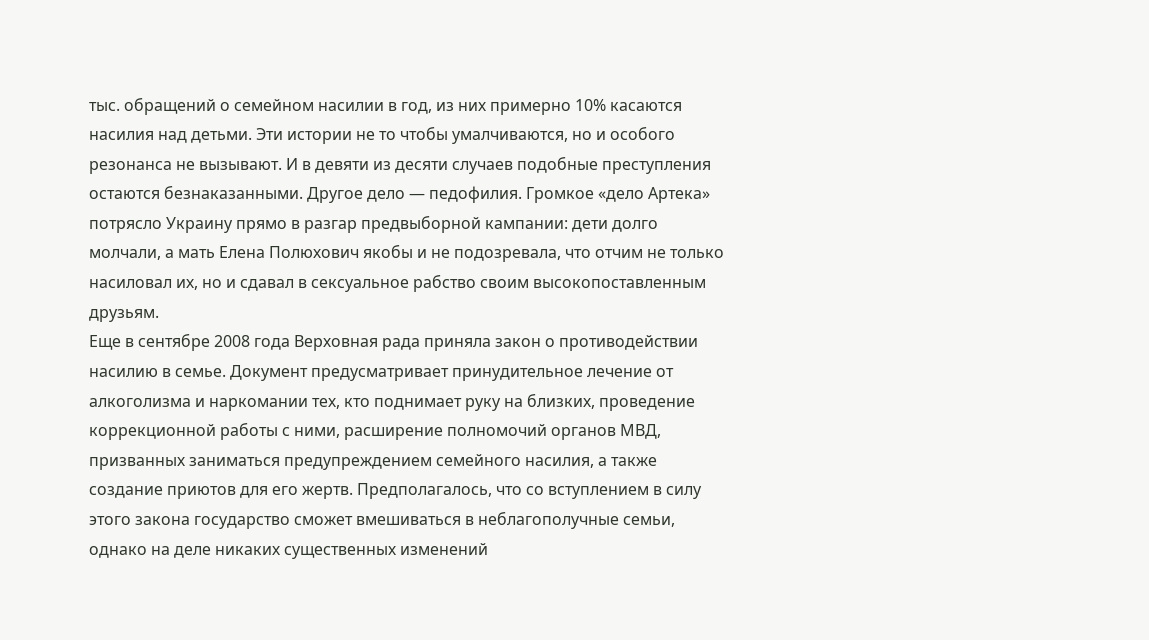тыс. обращений о семейном насилии в год, из них примерно 10% касаются насилия над детьми. Эти истории не то чтобы умалчиваются, но и особого резонанса не вызывают. И в девяти из десяти случаев подобные преступления остаются безнаказанными. Другое дело — педофилия. Громкое «дело Артека» потрясло Украину прямо в разгар предвыборной кампании: дети долго молчали, а мать Елена Полюхович якобы и не подозревала, что отчим не только насиловал их, но и сдавал в сексуальное рабство своим высокопоставленным друзьям.
Еще в сентябре 2008 года Верховная рада приняла закон о противодействии насилию в семье. Документ предусматривает принудительное лечение от алкоголизма и наркомании тех, кто поднимает руку на близких, проведение коррекционной работы с ними, расширение полномочий органов МВД, призванных заниматься предупреждением семейного насилия, а также создание приютов для его жертв. Предполагалось, что со вступлением в силу этого закона государство сможет вмешиваться в неблагополучные семьи, однако на деле никаких существенных изменений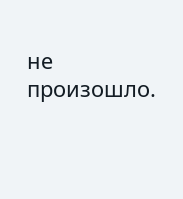не произошло.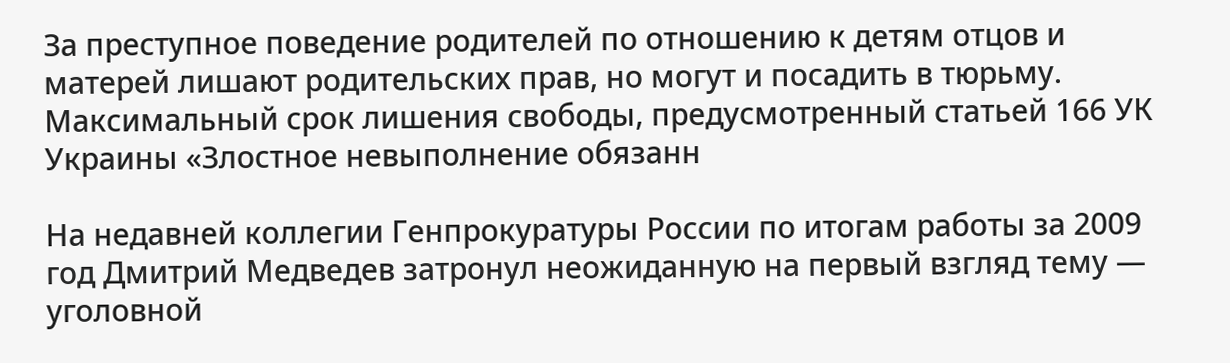За преступное поведение родителей по отношению к детям отцов и матерей лишают родительских прав, но могут и посадить в тюрьму. Максимальный срок лишения свободы, предусмотренный статьей 166 УК Украины «Злостное невыполнение обязанн

На недавней коллегии Генпрокуратуры России по итогам работы за 2009 год Дмитрий Медведев затронул неожиданную на первый взгляд тему — уголовной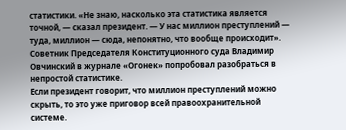статистики. «Не знаю, насколько эта статистика является точной, — сказал президент. — У нас миллион преступлений — туда, миллион — сюда, непонятно, что вообще происходит». Советник Председателя Конституционного суда Владимир Овчинский в журнале «Огонек» попробовал разобраться в непростой статистике.
Если президент говорит, что миллион преступлений можно скрыть, то это уже приговор всей правоохранительной системе.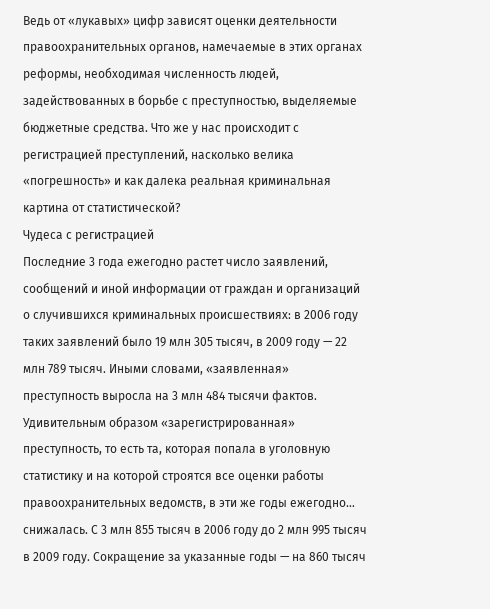Ведь от «лукавых» цифр зависят оценки деятельности правоохранительных органов, намечаемые в этих органах реформы, необходимая численность людей, задействованных в борьбе с преступностью, выделяемые бюджетные средства. Что же у нас происходит с регистрацией преступлений, насколько велика «погрешность» и как далека реальная криминальная картина от статистической?
Чудеса с регистрацией
Последние 3 года ежегодно растет число заявлений, сообщений и иной информации от граждан и организаций о случившихся криминальных происшествиях: в 2006 году таких заявлений было 19 млн 305 тысяч, в 2009 году — 22 млн 789 тысяч. Иными словами, «заявленная» преступность выросла на 3 млн 484 тысячи фактов.
Удивительным образом «зарегистрированная» преступность, то есть та, которая попала в уголовную статистику и на которой строятся все оценки работы правоохранительных ведомств, в эти же годы ежегодно… снижалась. С 3 млн 855 тысяч в 2006 году до 2 млн 995 тысяч в 2009 году. Сокращение за указанные годы — на 860 тысяч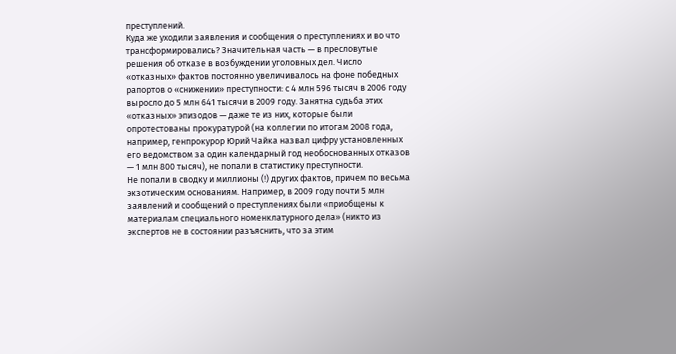преступлений.
Куда же уходили заявления и сообщения о преступлениях и во что трансформировались? Значительная часть — в пресловутые решения об отказе в возбуждении уголовных дел. Число «отказных» фактов постоянно увеличивалось на фоне победных рапортов о «снижении» преступности: с 4 млн 596 тысяч в 2006 году выросло до 5 млн 641 тысячи в 2009 году. Занятна судьба этих «отказных» эпизодов — даже те из них, которые были опротестованы прокуратурой (на коллегии по итогам 2008 года, например, генпрокурор Юрий Чайка назвал цифру установленных его ведомством за один календарный год необоснованных отказов — 1 млн 800 тысяч), не попали в статистику преступности.
Не попали в сводку и миллионы (!) других фактов, причем по весьма экзотическим основаниям. Например, в 2009 году почти 5 млн заявлений и сообщений о преступлениях были «приобщены к материалам специального номенклатурного дела» (никто из экспертов не в состоянии разъяснить, что за этим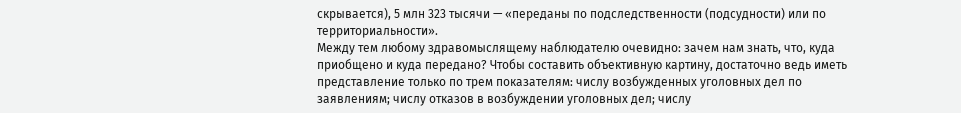скрывается), 5 млн 323 тысячи — «переданы по подследственности (подсудности) или по территориальности».
Между тем любому здравомыслящему наблюдателю очевидно: зачем нам знать, что, куда приобщено и куда передано? Чтобы составить объективную картину, достаточно ведь иметь представление только по трем показателям: числу возбужденных уголовных дел по заявлениям; числу отказов в возбуждении уголовных дел; числу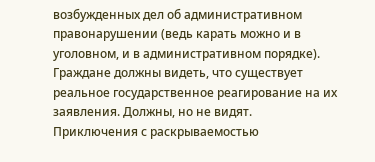возбужденных дел об административном правонарушении (ведь карать можно и в уголовном, и в административном порядке). Граждане должны видеть, что существует реальное государственное реагирование на их заявления. Должны, но не видят.
Приключения с раскрываемостью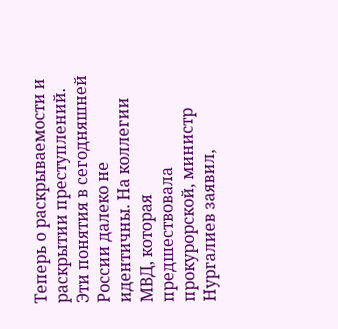Теперь о раскрываемости и раскрытии преступлений. Эти понятия в сегодняшней России далеко не идентичны. На коллегии МВД, которая предшествовала прокурорской, министр Нургалиев заявил,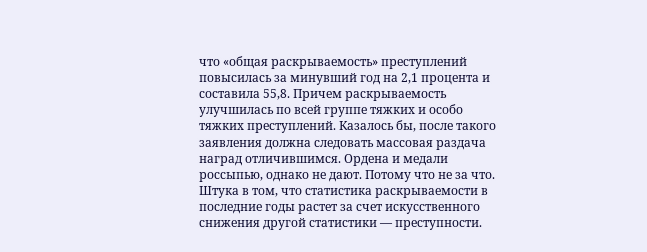что «общая раскрываемость» преступлений повысилась за минувший год на 2,1 процента и составила 55,8. Причем раскрываемость улучшилась по всей группе тяжких и особо тяжких преступлений. Казалось бы, после такого заявления должна следовать массовая раздача наград отличившимся. Ордена и медали россыпью, однако не дают. Потому что не за что.
Штука в том, что статистика раскрываемости в последние годы растет за счет искусственного снижения другой статистики — преступности.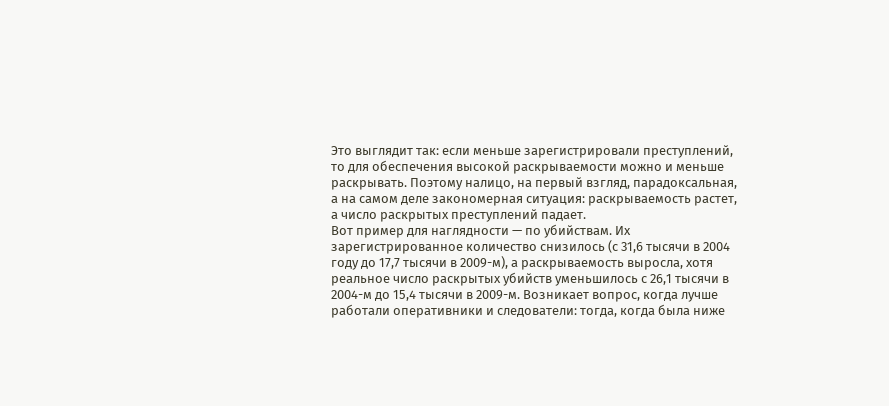Это выглядит так: если меньше зарегистрировали преступлений, то для обеспечения высокой раскрываемости можно и меньше раскрывать. Поэтому налицо, на первый взгляд, парадоксальная, а на самом деле закономерная ситуация: раскрываемость растет, а число раскрытых преступлений падает.
Вот пример для наглядности — по убийствам. Их зарегистрированное количество снизилось (с 31,6 тысячи в 2004 году до 17,7 тысячи в 2009-м), а раскрываемость выросла, хотя реальное число раскрытых убийств уменьшилось с 26,1 тысячи в 2004-м до 15,4 тысячи в 2009-м. Возникает вопрос, когда лучше работали оперативники и следователи: тогда, когда была ниже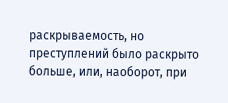раскрываемость, но преступлений было раскрыто больше, или, наоборот, при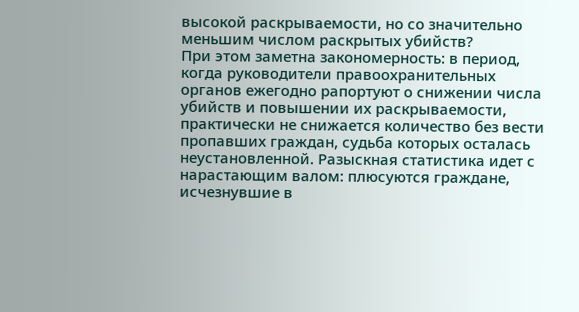высокой раскрываемости, но со значительно меньшим числом раскрытых убийств?
При этом заметна закономерность: в период, когда руководители правоохранительных органов ежегодно рапортуют о снижении числа убийств и повышении их раскрываемости, практически не снижается количество без вести пропавших граждан, судьба которых осталась неустановленной. Разыскная статистика идет с нарастающим валом: плюсуются граждане, исчезнувшие в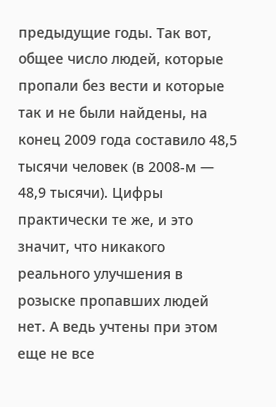предыдущие годы. Так вот, общее число людей, которые пропали без вести и которые так и не были найдены, на конец 2009 года составило 48,5 тысячи человек (в 2008-м — 48,9 тысячи). Цифры практически те же, и это значит, что никакого реального улучшения в розыске пропавших людей нет. А ведь учтены при этом еще не все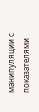манипуляции с показателями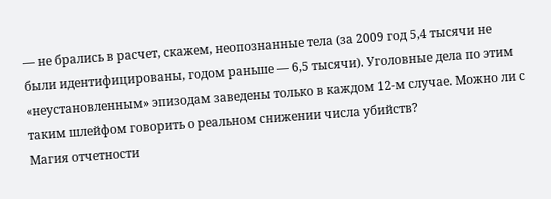— не брались в расчет, скажем, неопознанные тела (за 2009 год 5,4 тысячи не были идентифицированы, годом раньше — 6,5 тысячи). Уголовные дела по этим «неустановленным» эпизодам заведены только в каждом 12-м случае. Можно ли с таким шлейфом говорить о реальном снижении числа убийств?
Магия отчетности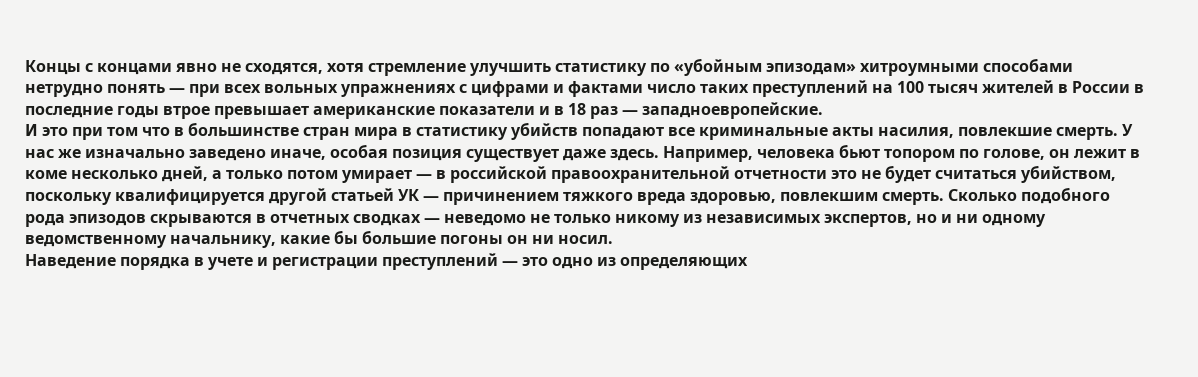Концы с концами явно не сходятся, хотя стремление улучшить статистику по «убойным эпизодам» хитроумными способами нетрудно понять — при всех вольных упражнениях с цифрами и фактами число таких преступлений на 100 тысяч жителей в России в последние годы втрое превышает американские показатели и в 18 раз — западноевропейские.
И это при том что в большинстве стран мира в статистику убийств попадают все криминальные акты насилия, повлекшие смерть. У нас же изначально заведено иначе, особая позиция существует даже здесь. Например, человека бьют топором по голове, он лежит в коме несколько дней, а только потом умирает — в российской правоохранительной отчетности это не будет считаться убийством, поскольку квалифицируется другой статьей УК — причинением тяжкого вреда здоровью, повлекшим смерть. Сколько подобного рода эпизодов скрываются в отчетных сводках — неведомо не только никому из независимых экспертов, но и ни одному ведомственному начальнику, какие бы большие погоны он ни носил.
Наведение порядка в учете и регистрации преступлений — это одно из определяющих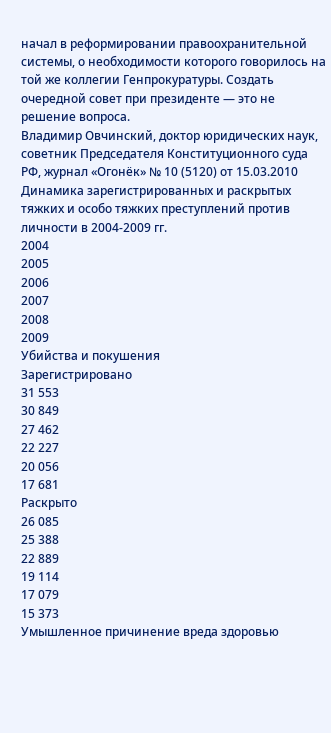начал в реформировании правоохранительной системы, о необходимости которого говорилось на той же коллегии Генпрокуратуры. Создать очередной совет при президенте — это не решение вопроса.
Владимир Овчинский, доктор юридических наук, советник Председателя Конституционного суда РФ, журнал «Огонёк» № 10 (5120) от 15.03.2010
Динамика зарегистрированных и раскрытых тяжких и особо тяжких преступлений против личности в 2004-2009 гг.
2004
2005
2006
2007
2008
2009
Убийства и покушения
Зарегистрировано
31 553
30 849
27 462
22 227
20 056
17 681
Раскрыто
26 085
25 388
22 889
19 114
17 079
15 373
Умышленное причинение вреда здоровью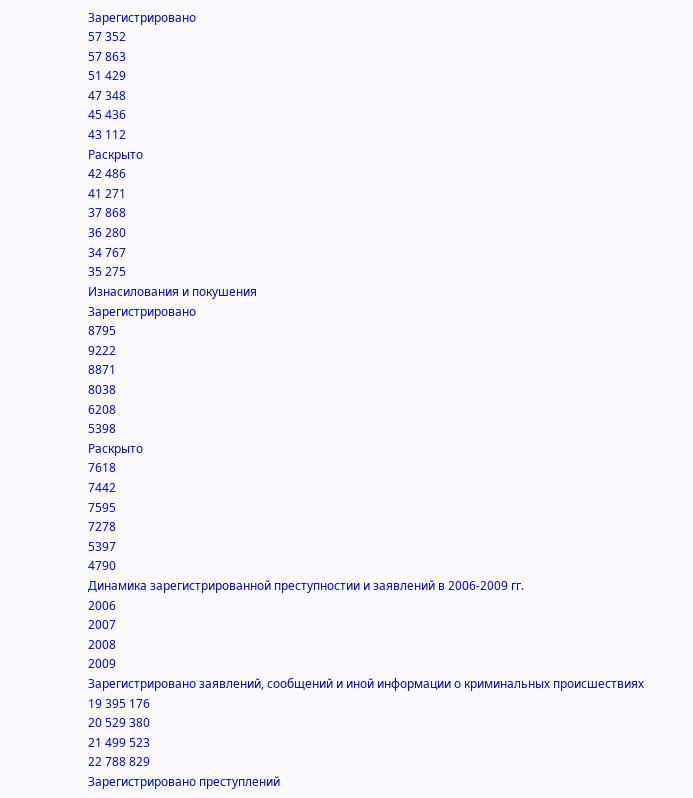Зарегистрировано
57 352
57 863
51 429
47 348
45 436
43 112
Раскрыто
42 486
41 271
37 868
36 280
34 767
35 275
Изнасилования и покушения
Зарегистрировано
8795
9222
8871
8038
6208
5398
Раскрыто
7618
7442
7595
7278
5397
4790
Динамика зарегистрированной преступностии и заявлений в 2006-2009 гг.
2006
2007
2008
2009
Зарегистрировано заявлений, сообщений и иной информации о криминальных происшествиях
19 395 176
20 529 380
21 499 523
22 788 829
Зарегистрировано преступлений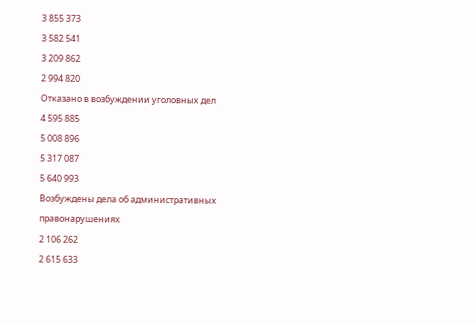3 855 373
3 582 541
3 209 862
2 994 820
Отказано в возбуждении уголовных дел
4 595 885
5 008 896
5 317 087
5 640 993
Возбуждены дела об административных правонарушениях
2 106 262
2 615 633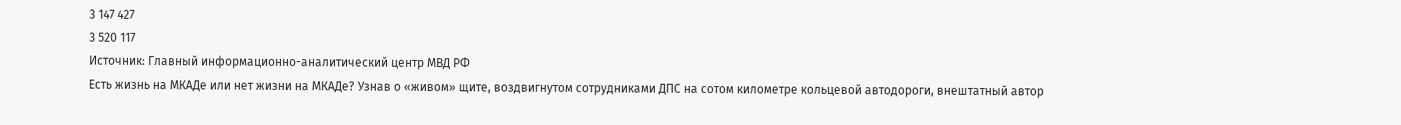3 147 427
3 520 117
Источник: Главный информационно-аналитический центр МВД РФ
Есть жизнь на МКАДе или нет жизни на МКАДе? Узнав о «живом» щите, воздвигнутом сотрудниками ДПС на сотом километре кольцевой автодороги, внештатный автор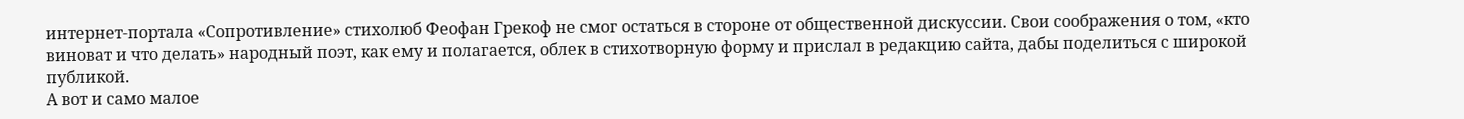интернет-портала «Сопротивление» стихолюб Феофан Грекоф не смог остаться в стороне от общественной дискуссии. Свои соображения о том, «кто виноват и что делать» народный поэт, как ему и полагается, облек в стихотворную форму и прислал в редакцию сайта, дабы поделиться с широкой публикой.
А вот и само малое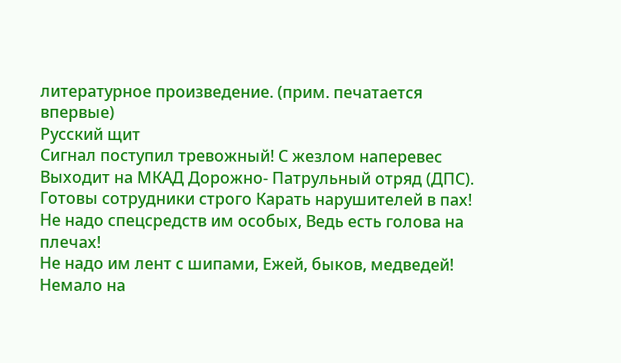литературное произведение. (прим. печатается впервые)
Русский щит
Сигнал поступил тревожный! С жезлом наперевес Выходит на МКАД Дорожно- Патрульный отряд (ДПС).
Готовы сотрудники строго Карать нарушителей в пах! Не надо спецсредств им особых, Ведь есть голова на плечах!
Не надо им лент с шипами, Ежей, быков, медведей! Немало на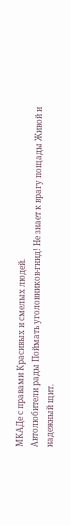МКАДе с правами Красивых и смелых людей.
Автолюбители рады Поймать уголовников-гнид! Не знает к врагу пощады Живой и надежный щит.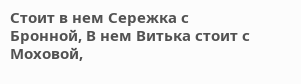Стоит в нем Сережка с Бронной, В нем Витька стоит с Моховой,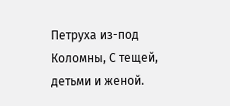Петруха из-под Коломны, С тещей, детьми и женой.